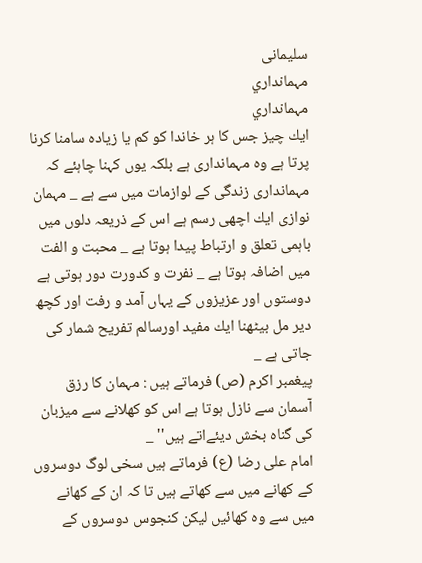سلیمانی
مہمانداري
مہمانداري
ايك چيز جس كا ہر خاندا كو كم يا زيادہ سامنا كرنا پرتا ہے وہ مہماندارى ہے بلكہ يوں كہنا چاہئے كہ مہماندارى زندگى كے لوازمات ميں سے ہے _ مہمان نوازى ايك اچھى رسم ہے اس كے ذريعہ دلوں ميں باہمى تعلق و ارتباط پيدا ہوتا ہے _ محبت و الفت ميں اضافہ ہوتا ہے _ نفرت و كدورت دور ہوتى ہے دوستوں اور عزيزوں كے يہاں آمد و رفت اور كچھ دير مل بيٹھنا ايك مفيد اورسالم تفريح شمار كى جاتى ہے _
پيغمبر اكرم (ص) فرماتے ہيں : مہمان كا رزق آسمان سے نازل ہوتا ہے اس كو كھلانے سے ميزبان كى گناہ بخش ديئےاتے ہيں'' _
امام على رضا (ع) فرماتے ہيں سخى لوگ دوسروں كے كھانے ميں سے كھاتے ہيں تا كہ ان كے كھانے ميں سے وہ كھائيں ليكن كنجوس دوسروں كے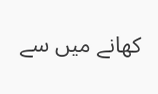كھانے ميں سے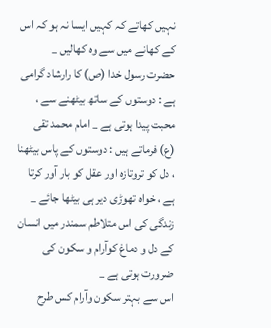نہيں كھاتے كہ كہيں ايسا نہ ہو كہ اس كے كھانے ميں سے وہ كھاليں _
حضرت رسول خدا (ص) كا رارشاد گرامى ہے : دوستوں كے ساتھ بيٹھنے سے ، محبت پيدا ہوتى ہے _ امام محمد تقى (ع) فرماتے ہيں : دوستوں كے پاس بيٹھنا ، دل كو تروتازہ اور عقل كو بار آور كرتا ہے ، خواہ تھوڑى دير ہى بيٹھا جائے _
زندگى كى اس متلاطم سمندر ميں انسان كے دل و دماغ كوآرام و سكون كى ضرورت ہوتى ہے _
اس سے بہتر سكون وآرام كس طرح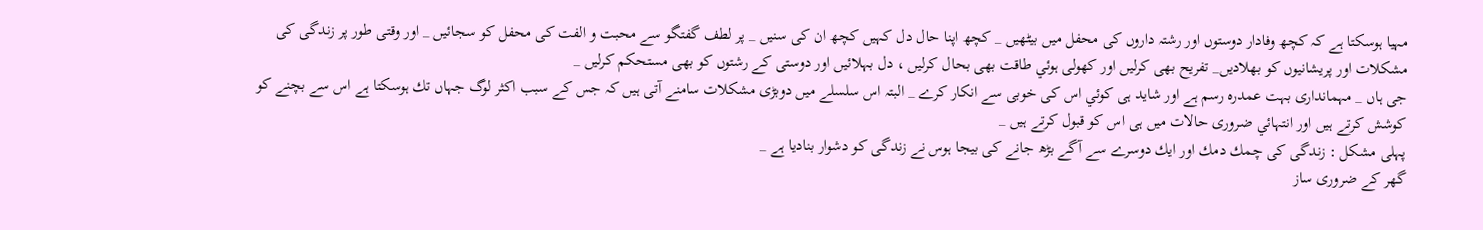مہيا ہوسكتا ہے كہ كچھ وفادار دوستوں اور رشتہ داروں كى محفل ميں بيٹھيں _ كچھ اپنا حال دل كہيں كچھ ان كى سنيں _ پر لطف گفتگو سے محبت و الفت كى محفل كو سجائيں _ اور وقتى طور پر زندگى كى مشكلات اور پريشانيوں كو بھلاديں_ تفريح بھى كرليں اور كھولى ہوئي طاقت بھى بحال كرليں ، دل بہلائيں اور دوستى كے رشتوں كو بھى مستحكم كرليں _
جى ہاں _ مہماندارى بہت عمدرہ رسم ہے اور شايد ہى كوئي اس كى خوبى سے انكار كرے _ البتہ اس سلسلے ميں دوبڑى مشكلات سامنے آتى ہيں كہ جس كے سبب اكثر لوگ جہاں تك ہوسكتا ہے اس سے بچنے كو كوشش كرتے ہيں اور انتہائي ضرورى حالات ميں ہى اس كو قبول كرتے ہيں _
پہلى مشكل : زندگى كى چمك دمك اور ايك دوسرے سے آگے بڑھ جانے كى بيجا ہوس نے زندگى كو دشوار بناديا ہے _
گھر كے ضرورى ساز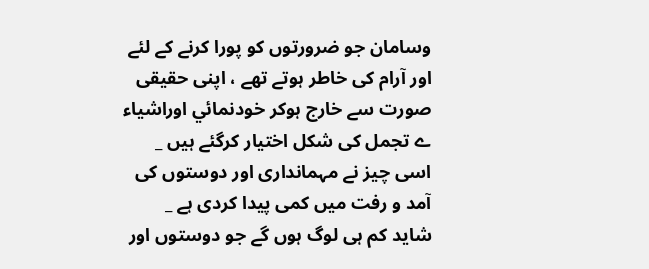وسامان جو ضرورتوں كو پورا كرنے كے لئے اور آرام كى خاطر ہوتے تھے ، اپنى حقيقى صورت سے خارج ہوكر خودنمائي اوراشياء ے تجمل كى شكل اختيار كرگئے ہيں _ اسى چيز نے مہماندارى اور دوستوں كى آمد و رفت ميں كمى پيدا كردى ہے _ شايد كم ہى لوگ ہوں گے جو دوستوں اور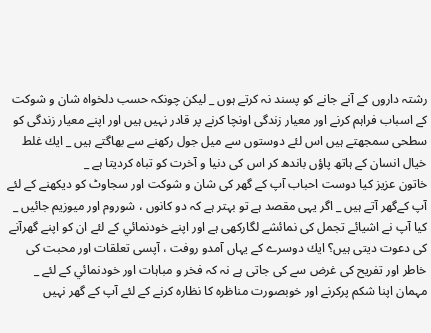رشتہ داروں كے آنے جانے كو پسند نہ كرتے ہوں _ ليكن چونكہ حسب دلخواہ شان و شوكت كے اسباب فراہم كرنے اور معيار زندگى اونچا كرنے پر قادر نہيں ہيں اور اپنے معيار زندگى كو سطحى سمجھتے ہيں اس لئے دوستوں سے ميل جول ركھنے سے بھاگتے ہيں _ ايك غلط خيال انسان كے ہاتھ پاؤں باندھ كر اس كى دنيا و آخرت كو تباہ كرديتا ہے _
خاتون عزيز كيا دوست احباب آپ كے گھر كى شان و شوكت اور سجاوٹ كو ديكھنے كے لئے آپ كےگھر آتے ہيں _ اگر يہى مقصد ہے تو بہتر ہے كہ دو كانوں ، شوروم اور ميوزيم جائيں _ كيا آپ نے اشيائے تجمل كى نمائشے لگاركھى ہے اور اپنے خودنمائي كے لئے ان كو اپنے گھرآنے كى دعوت ديتى ہيں؟ ايك دوسرے كے يہاں آمدو روفت ، آپسى تعلقات اور محبت كى خاطر اور تفريح كى غرض سے كى جاتى ہے نہ كہ فخر و مباہات اور خودنمائي كے لئے _ مہمان اپنا شكم پركرنے اور خوبصورت مناظرہ كا نظارہ كرنے كے لئے آپ كے گھر نہيں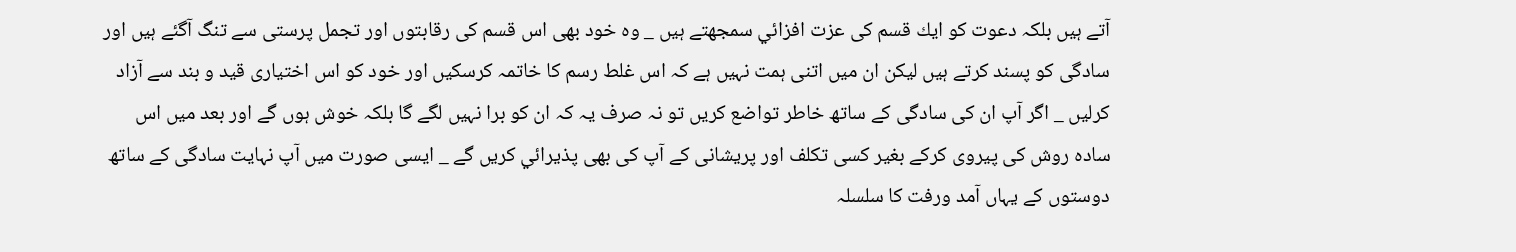آتے ہيں بلكہ دعوت كو ايك قسم كى عزت افزائي سمجھتے ہيں _ وہ خود بھى اس قسم كى رقابتوں اور تجمل پرستى سے تنگ آگئے ہيں اور سادگى كو پسند كرتے ہيں ليكن ان ميں اتنى ہمت نہيں ہے كہ اس غلط رسم كا خاتمہ كرسكيں اور خود كو اس اختيارى قيد و بند سے آزاد كرليں _ اگر آپ ان كى سادگى كے ساتھ خاطر تواضع كريں تو نہ صرف يہ كہ ان كو برا نہيں لگے گا بلكہ خوش ہوں گے اور بعد ميں اس سادہ روش كى پيروى كركے بغير كسى تكلف اور پريشانى كے آپ كى بھى پذيرائي كريں گے _ ايسى صورت ميں آپ نہايت سادگى كے ساتھ دوستوں كے يہاں آمد ورفت كا سلسلہ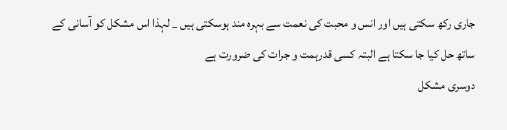جارى ركھ سكتى ہيں اور انس و محبت كى نعمت سے بہرہ مند ہوسكتى ہيں _ لہذا اس مشكل كو آسانى كے ساتھ حل كيا جا سكتا ہے البتہ كسى قدرہمت و جرات كى ضرورت ہے
دوسرى مشكل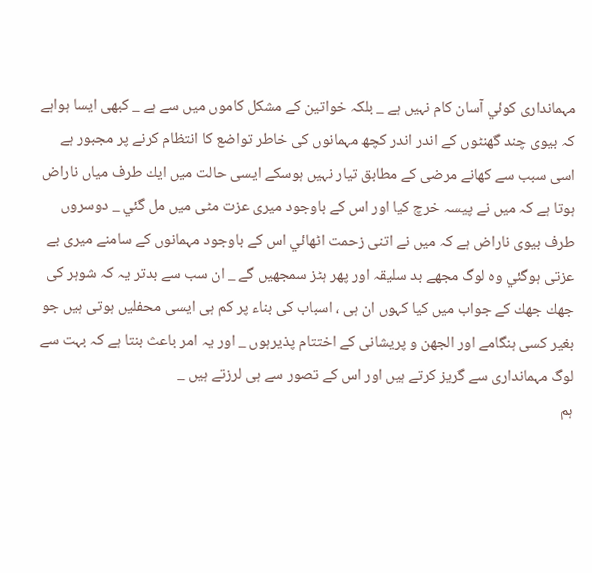مہماندارى كوئي آسان كام نہيں ہے _ بلكہ خواتين كے مشكل كاموں ميں سے ہے _ كبھى ايسا ہواہے كہ بيوى چند گھنٹوں كے اندر اندر كچھ مہمانوں كى خاطر تواضع كا انتظام كرنے پر مجبور ہے اسى سبب سے كھانے مرضى كے مطابق تيار نہيں ہوسكے ايسى حالت ميں ايك طرف مياں ناراض ہوتا ہے كہ ميں نے پيسہ خرچ كيا اور اس كے باوجود ميرى عزت مٹى ميں مل گئي _ دوسروں طرف بيوى ناراض ہے كہ ميں نے اتنى زحمت اٹھائي اس كے باوجود مہمانوں كے سامنے ميرى بے عزتى ہوگئي وہ لوگ مجھے بد سليقہ اور پھر ہٹز سمجھيں گے _ ان سب سے بدتر يہ كہ شوہر كى جھك جھك كے جواب ميں كيا كہوں ان ہى ، اسباب كى بناء پر كم ہى ايسى محفليں ہوتى ہيں جو بغير كسى ہنگامے اور الجھن و پريشانى كے اختتام پذيرہوں _ اور يہ امر باعث بنتا ہے كہ بہت سے لوگ مہماندارى سے گريز كرتے ہيں اور اس كے تصور سے ہى لرزتے ہيں _
ہم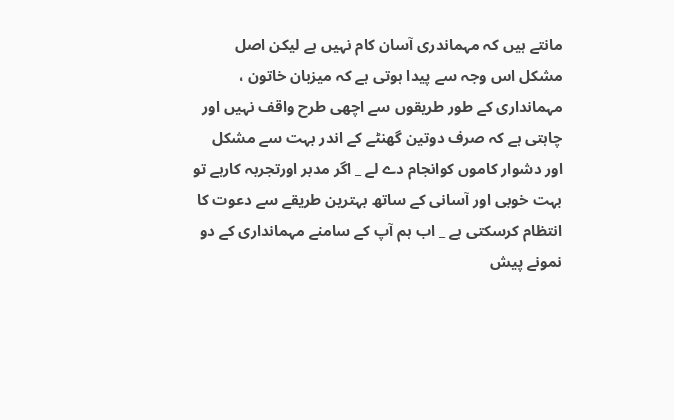مانتے ہيں كہ مہماندرى آسان كام نہيں ہے ليكن اصل مشكل اس وجہ سے پيدا ہوتى ہے كہ ميزبان خاتون ، مہماندارى كے طور طريقوں سے اچھى طرح واقف نہيں اور چاہتى ہے كہ صرف دوتين گھنٹے كے اندر بہت سے مشكل اور دشوار كاموں كوانجام دے لے _ اگر مدبر اورتجربہ كارہے تو بہت خوبى اور آسانى كے ساتھ بہترين طريقے سے دعوت كا انتظام كرسكتى ہے _ اب ہم آپ كے سامنے مہماندارى كے دو نمونے پيش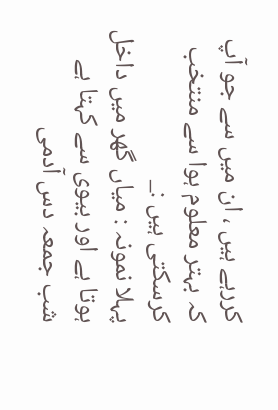كررہے ہيں ، ان ميں سے جو آپ كہ بہتر معلوم ہوا سے منتخب كرسكتى ہيں :_
پہلا نمونہ : مياں گھر ميں داخل ہوتا ہے اور بيوى سے كہتا ہے شب جمعہ دس آدمى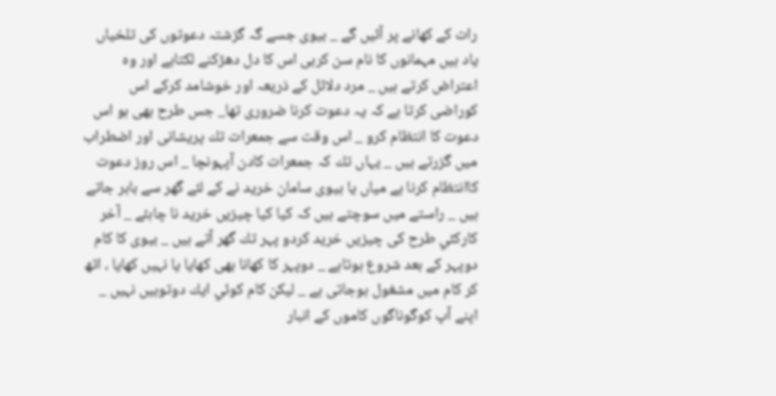رات كے كھانے پر آئيں گے _ بيوى جسے گہ گزشتہ دعوتوں كى تلخياں ياد ہيں مہمانوں كا نام سن كرہى اس كا دل دھڑكنے لكتاہے اور وہ اعتراض كرتے ہيں _ مرد دلائل كے ذريعہ اور خوشامد كركے اس كوراضى كرتا ہے كہ يہ دعوت كرنا ضرورى تھا_ جس طرح بھى ہو اس دعوت كا انتظام كرو _ اس وقت سے جمعرات تك پريشانى اور اضطراب ميں گزرتے ہيں _ يہاں تك كہ جمعرات كادن آپہونچا _ اس روز دعوت كاانتظام كرنا ہے مياں يا بيوى سامان خريد نے كے لئے گھر سے باہر جاتے ہيں _ راستے ميں سوچتے ہيں كہ كيا كيا چيزيں خريد نا چاہئے _ آخر كاركئي طرح كى چيزيں خريد كردو پہر تك گھر آتے ہيں _ بيوى كا كام دوپہر كے بعد شروع ہوتاہے _ دوپہر كا كھانا بھى كھايا يا نہيں كھايا ، اٹھ كر كام ميں مشغول ہوجاتى ہے _ ليكن كام كوئي ايك دوتوہيں نہيں _ اپنے آپ كوگوناگوں كاموں كے انبار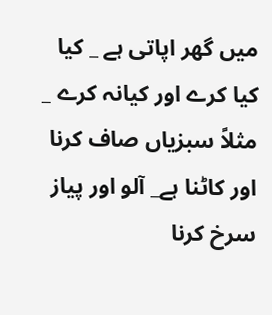ميں گھر اپاتى ہے _ كيا كيا كرے اور كيانہ كرے _ مثلاً سبزياں صاف كرنا اور كاٹنا ہے_ آلو اور پياز سرخ كرنا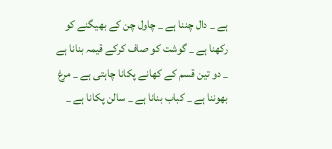ہے _ دال چننا ہے _ چاول چن كے بھيگنے كو ركھنا ہے _ گوشت كو صاف كركے قيمہ بنانا ہے _ دو تين قسم كے كھانے پكانا چاہتى ہے _ مرغ بھوننا ہے _ كباب بنانا ہے _ سالن پكانا ہے _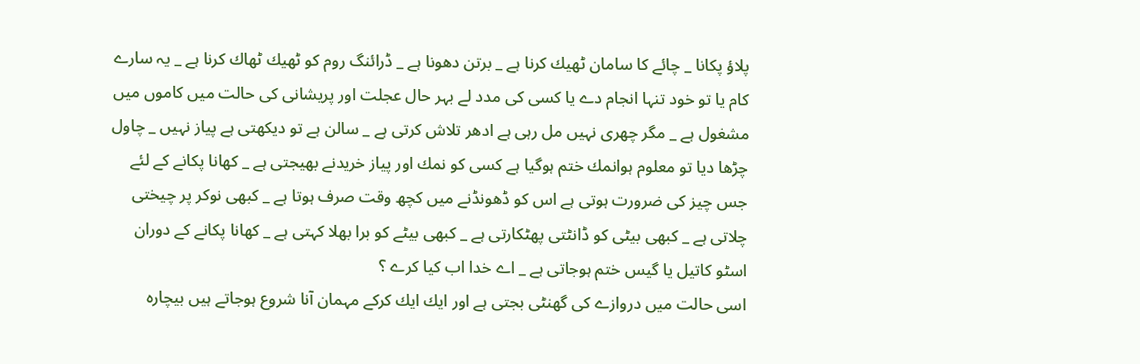پلاؤ پكانا _ چائے كا سامان ٹھيك كرنا ہے _ برتن دھونا ہے _ ڈرائنگ روم كو ٹھيك ٹھاك كرنا ہے _ يہ سارے كام يا تو خود تنہا انجام دے يا كسى كى مدد لے بہر حال عجلت اور پريشانى كى حالت ميں كاموں ميں مشغول ہے _ مگر چھرى نہيں مل رہى ہے ادھر تلاش كرتى ہے _ سالن ہے تو ديكھتى ہے پياز نہيں _ چاول چڑھا ديا تو معلوم ہوانمك ختم ہوگيا ہے كسى كو نمك اور پياز خريدنے بھيجتى ہے _ كھانا پكانے كے لئے جس چيز كى ضرورت ہوتى ہے اس كو ڈھونڈنے ميں كچھ وقت صرف ہوتا ہے _ كبھى نوكر پر چيختى چلاتى ہے _ كبھى بيٹى كو ڈانٹتى پھٹكارتى ہے _ كبھى بيٹے كو برا بھلا كہتى ہے _ كھانا پكانے كے دوران اسٹو كاتيل يا گيس ختم ہوجاتى ہے _ اے خدا اب كيا كرے ؟
اسى حالت ميں دروازے كى گھنٹى بجتى ہے اور ايك ايك كركے مہمان آنا شروع ہوجاتے ہيں بيچارہ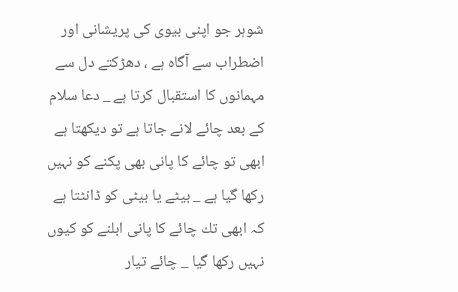شوہر جو اپنى بيوى كى پريشانى اور اضطراب سے آگاہ ہے ، دھڑكتے دل سے مہمانوں كا استقبال كرتا ہے _ دعا سلام كے بعد چائے لانے جاتا ہے تو ديكھتا ہے ابھى تو چائے كا پانى بھى پكنے كو نہيں ركھا گيا ہے _ بيٹے يا بيٹى كو ڈانٹتا ہے كہ ابھى تك چائے كا پانى ابلنے كو كيوں نہيں ركھا گيا _ چائے تيار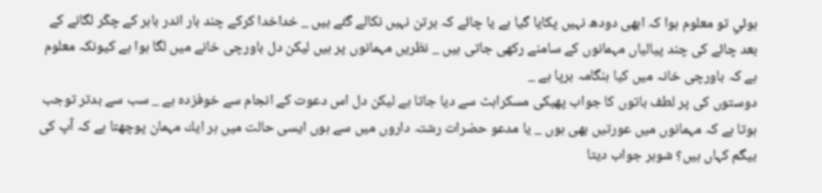ہوئي تو معلوم ہوا كہ ابھى دودھ نہيں پكايا گيا ہے يا چائے كہ برتن نہيں نكالے گئے ہيں _ خداخدا كركے چند بار اندر باہر كے چكّر لگانے كے بعد چائے كى چند پيالياں مہمانوں كے سامنے ركھى جاتى ہيں _ نظريں مہمانوں پر ہيں ليكن دل باورچى خانے ميں لگا ہوا ہے كيونكہ معلوم ہے كہ باورچى خانہ ميں كيا ہنگامہ برپا ہے _
دوستوں كى پر لطف باتوں كا جواب پھيكى مسكراہٹ سے ديا جاتا ہے ليكن دل اس دعوت كے انجام سے خوفزدہ ہے _ سب سے بدتر توجب ہوتا ہے كہ مہمانوں ميں عورتيں بھى ہوں _ يا مدعو حضرات رشتہ داروں ميں سے ہوں ايسى حالت ميں ہر ايك مہمان پوچھتا ہے كہ آپ كى بيگم كہاں ہيں؟ شوہر جواب ديتا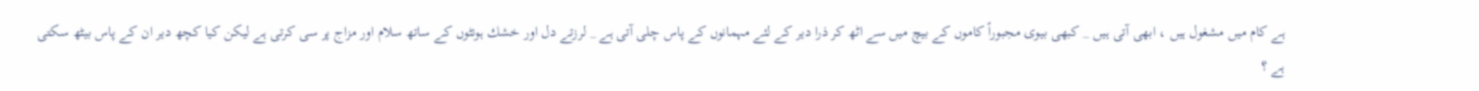ہے كام ميں مشغول ہيں ، ابھى آتى ہيں _ كبھى بيوى مجبوراً كاموں كے بيچ ميں سے اٹھ كر ذرا دير كے لئے مہمانوں كے پاس چلى آتى ہے _ لرزتے دل اور خشك ہونٹوں كے ساتھ سلام اور مزاج پر سى كرتى ہے ليكن كيا كچھ دير ان كے پاس بيٹھ سكتى ہے ؟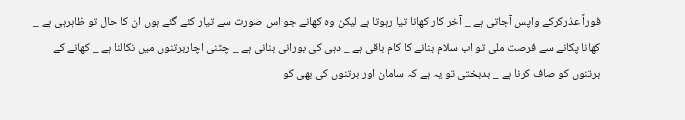فوراً عذركركے واپس آجاتى ہے _ آخر كار كھانا تيا رہوتا ہے ليكن وہ كھانے جو اس صورت سے تيار كئے گئے ہوں ان كا حال تو ظاہرہى ہے _ كھانا پكانے سے فرصت ملى تو اب سلام بنانے كا كام باقى ہے _ دہى كى بورانى بنانى ہے _ چٹنى اچاربرتنوں ميں نكالنا ہے _ كھانے كے برتنوں كو صاف كرنا ہے _ بدبختى تو يہ ہے كہ سامان اور برتنوں كى بھى كو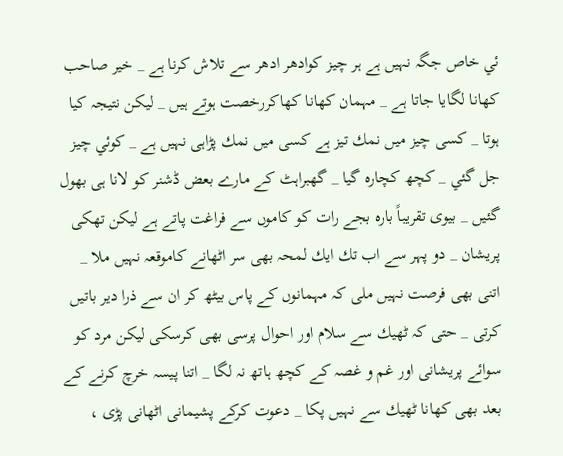ئي خاص جگہ نہيں ہے ہر چيز كوادھر ادھر سے تلاش كرنا ہے _ خير صاحب كھانا لگايا جاتا ہے _ مہمان كھانا كھاكررخصت ہوتے ہيں _ ليكن نتيجہ كيا ہوتا _ كسى چيز ميں نمك تيز ہے كسى ميں نمك پڑاہى نہيں ہے _ كوئي چيز جل گئي _ كچھ كچارہ گيا _ گھبراہٹ كے مارے بعض ڈشنر كو لانا ہى بھول گئيں _ بيوى تقريباً بارہ بجے رات كو كاموں سے فراغت پاتے ہے ليكن تھكى پريشان _ دو پہر سے اب تك ايك لمحہ بھى سر اٹھانے كاموقعہ نہيں ملا _ اتنى بھى فرصت نہيں ملى كہ مہمانوں كے پاس بيٹھ كر ان سے ذرا دير باتيں كرتى _ حتى كہ ٹھيك سے سلام اور احوال پرسى بھى كرسكى ليكن مرد كو سوائے پريشانى اور غم و غصہ كے كچھ ہاتھ نہ لگا _ اتنا پيسہ خرچ كرنے كے بعد بھى كھانا ٹھيك سے نہيں پكا _ دعوت كركے پشيمانى اٹھانى پڑى ،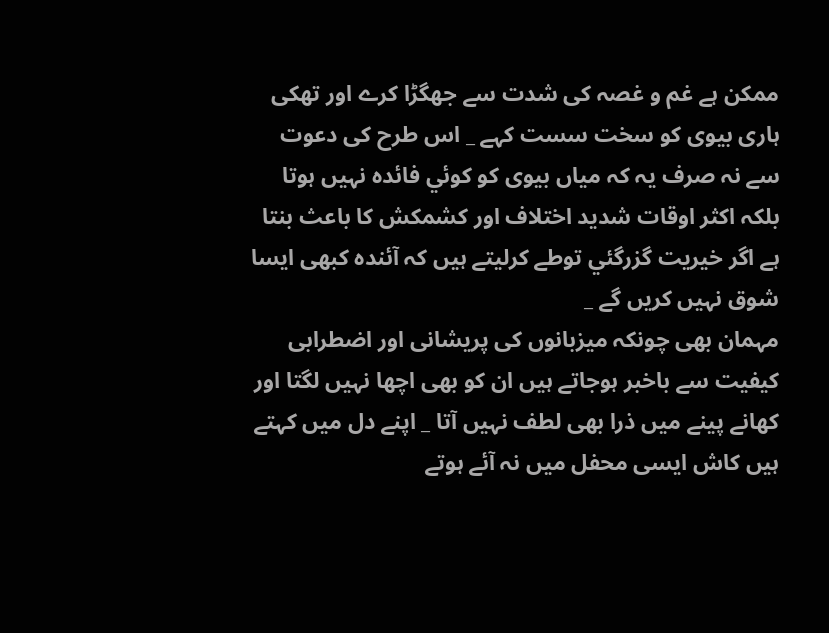ممكن ہے غم و غصہ كى شدت سے جھگڑا كرے اور تھكى ہارى بيوى كو سخت سست كہے _ اس طرح كى دعوت سے نہ صرف يہ كہ مياں بيوى كو كوئي فائدہ نہيں ہوتا بلكہ اكثر اوقات شديد اختلاف اور كشمكش كا باعث بنتا ہے اگر خيريت گزرگئي توطے كرليتے ہيں كہ آئندہ كبھى ايسا شوق نہيں كريں گے _
مہمان بھى چونكہ ميزبانوں كى پريشانى اور اضطرابى كيفيت سے باخبر ہوجاتے ہيں ان كو بھى اچھا نہيں لگتا اور كھانے پينے ميں ذرا بھى لطف نہيں آتا _ اپنے دل ميں كہتے ہيں كاش ايسى محفل ميں نہ آئے ہوتے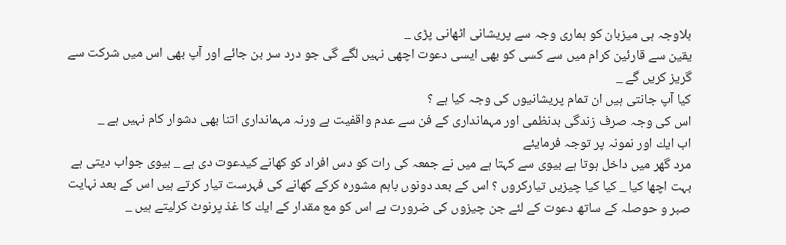بلاوجہ ہى ميزبان كو ہمارى وجہ سے پريشانى اٹھانى پڑى _
يقين سے قارئين كرام ميں سے كسى كو بھى ايسى دعوت اچھى نہيں لگے گى جو درد سر بن جائے اور آپ بھى اس ميں شركت سے گريز كريں گے _
كيا آپ جانتى ہيں ان تمام پريشانيوں كى وجہ كيا ہے ؟
اس كى وجہ صرف زندگى بدنظمى اور مہماندارى كے فن سے عدم واقفيت ہے ورنہ مہماندارى اتنا بھى دشوار كام نہيں ہے _
اب ايك اور نمونہ پر توجہ فرمايئے
مرد گھر ميں داخل ہوتا ہے بيوى سے كہتا ہے ميں نے جمعہ كى رات كو دس افراد كو كھانے كيدعوت دى ہے _ بيوى جواب ديتى ہے بہت اچھا كيا _ كيا كيا چيزيں تياركروں ؟ اس كے بعد دونوں باہم مشورہ كركے كھانے كى فہرست تيار كرتے ہيں اس كے بعد نہايت صبر و حوصلہ كے ساتھ دعوت كے لئے جن چيزوں كى ضرورت ہے اس كو مع مقدار كے ايك كا غذ پرنوٹ كرليتے ہيں _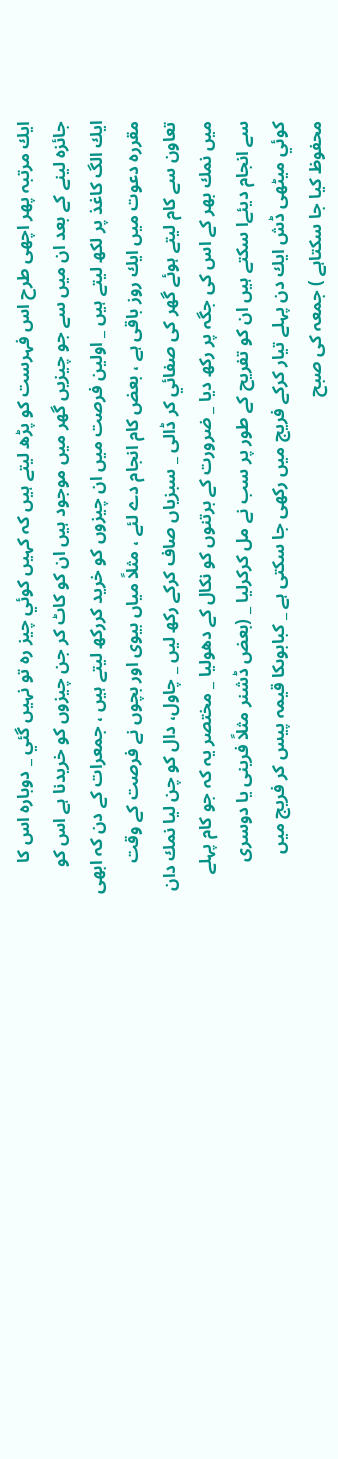ايك مرتبہ پھر اچھى طرح اس فہرست كو پڑھ ليتے ہيں كہ كہيں كوئي چيز رہ تو نہيں گئي _ دوبارہ اس كا جائزہ لينے كے بعد ان ميں سے جو چيزيں گھر ميں موجود ہيں ان كو كاٹ كر جن چيزوں كو خريدنا ہے اس كو ايك الگ كاغذ پر لكھ ليتے ہيں _ اولين فرصت ميں ان چيزوں كو خريد كرركھ ليتے ہيں ، جمعرات كے دن كہ ابھى مقررہ دعوت ميں ايك روز باقى ہے ، بعض كام انجام دے لئے ، مثلاً مياں بيوى اور بچوں نے فرصت كے وقت تعاون سے كام ليتے ہوئے گھر كى صفائي كر ڈالى _ سبزياں صاف كركے ركھ ليں _ چاول، دال كو چن ليا نمك دان ميں نمك بھر كے اس كى جگہ پر ركھ ديا _ ضرورت كے برتنوں كو نكال كے دھوليا _ مختصر يہ كہ جو كام پہلے سے انجام ديئےا سكتے ہيں ان كو تفريح كے طور پر سب نے مل كركرليا _ (بعض ڈشنر مثلاً فرينى يا دوسرى كوئي ميٹھى ڈش ايك دن پہلے تيار كركے فريج ميں ركھى جا سكتى ہے _ كبابوںكا قيمہ پيس كر فريج ميں محفوظ كيا جا سكتاہے ) جمعہ كى صبح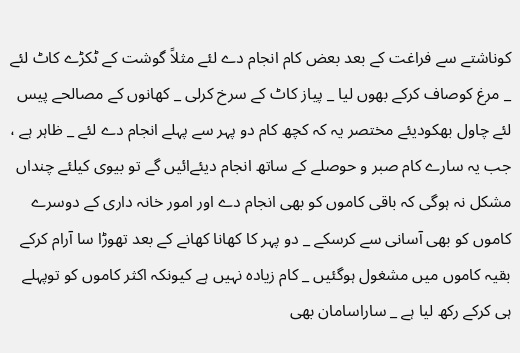كوناشتے سے فراغت كے بعد بعض كام انجام دے لئے مثلاً گوشت كے ٹكڑے كاٹ لئے _ مرغ كوصاف كركے بھوں ليا _ پياز كاٹ كے سرخ كرلى _ كھانوں كے مصالحے پيس لئے چاول بھكوديئے مختصر يہ كہ كچھ كام دو پہر سے پہلے انجام دے لئے _ ظاہر ہے ، جب يہ سارے كام صبر و حوصلے كے ساتھ انجام ديئےائيں گے تو بيوى كيلئے چنداں مشكل نہ ہوگى كہ باقى كاموں كو بھى انجام دے اور امور خانہ دارى كے دوسرے كاموں كو بھى آسانى سے كرسكے _ دو پہر كا كھانا كھانے كے بعد تھوڑا سا آرام كركے بقيہ كاموں ميں مشغول ہوگئيں _ كام زيادہ نہيں ہے كيونكہ اكثر كاموں كو توپہلے ہى كركے ركھ ليا ہے _ ساراسامان بھى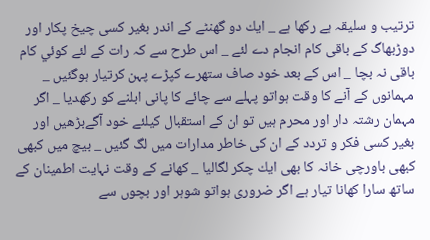ترتيب و سليقہ ہے ركھا ہے _ ايك دو گھنٹے كے اندر بغير كسى چيخ پكار اور دوڑبھاگ كے باقى كام انجام دے لئے _ اس طرح سے كہ رات كے لئے كوئي كام باقى نہ بچا _ اس كے بعد خود صاف ستھرے كپڑے پہن كرتيار ہوگئيں _ مہمانوں كے آنے كا وقت ہواتو پہلے سے چائے كا پانى ابلنے كو ركھديا _ اگر مہمان رشتہ دار اور محرم ہيں تو ان كے استقبال كيلئے خود آگےبڑھيں اور بغير كسى فكر و تردد كے ان كى خاطر مدارات ميں لگ گئيں _ بيچ ميں كبھى كبھى باورچى خانہ كا بھى ايك چكر لگاليا _ كھانے كے وقت نہايت اطمينان كے ساتھ سارا كھانا تيار ہے اگر ضرورى ہواتو شوہر اور بچوں سے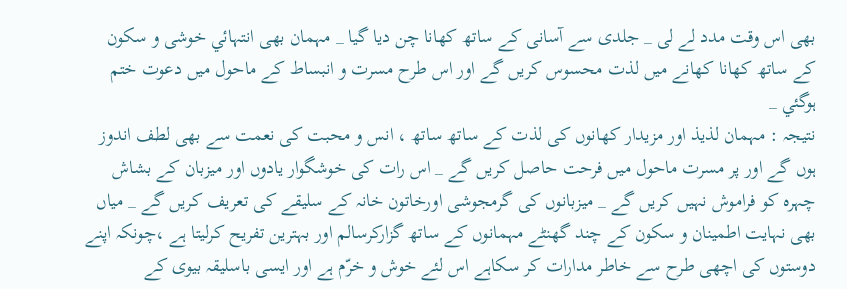بھى اس وقت مدد لے لى _ جلدى سے آسانى كے ساتھ كھانا چن ديا گيا _ مہمان بھى انتہائي خوشى و سكون كے ساتھ كھانا كھانے ميں لذت محسوس كريں گے اور اس طرح مسرت و انبساط كے ماحول ميں دعوت ختم ہوگئي _
نتيجہ : مہمان لذيذ اور مزيدار كھانوں كى لذت كے ساتھ ساتھ ، انس و محبت كى نعمت سے بھى لطف اندوز ہوں گے اور پر مسرت ماحول ميں فرحت حاصل كريں گے _ اس رات كى خوشگوار يادوں اور ميزبان كے بشاش چہرہ كو فراموش نہيں كريں گے _ ميزبانوں كى گرمجوشى اورخاتون خانہ كے سليقے كى تعريف كريں گے _ مياں بھى نہايت اطمينان و سكون كے چند گھنٹے مہمانوں كے ساتھ گزاركرسالم اور بہترين تفريح كرليتا ہے ،چونكہ اپنے دوستوں كى اچھى طرح سے خاطر مدارات كر سكاہے اس لئے خوش و خرّم ہے اور ايسى باسليقہ بيوى كے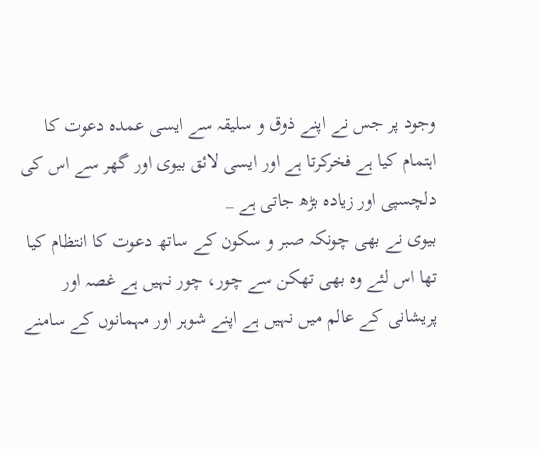وجود پر جس نے اپنے ذوق و سليقہ سے ايسى عمدہ دعوت كا اہتمام كيا ہے فخركرتا ہے اور ايسى لائق بيوى اور گھر سے اس كى دلچسپى اور زيادہ بڑھ جاتى ہے _
بيوى نے بھى چونكہ صبر و سكون كے ساتھ دعوت كا انتظام كيا تھا اس لئے وہ بھى تھكن سے چور، چور نہيں ہے غصہ اور پريشانى كے عالم ميں نہيں ہے اپنے شوہر اور مہمانوں كے سامنے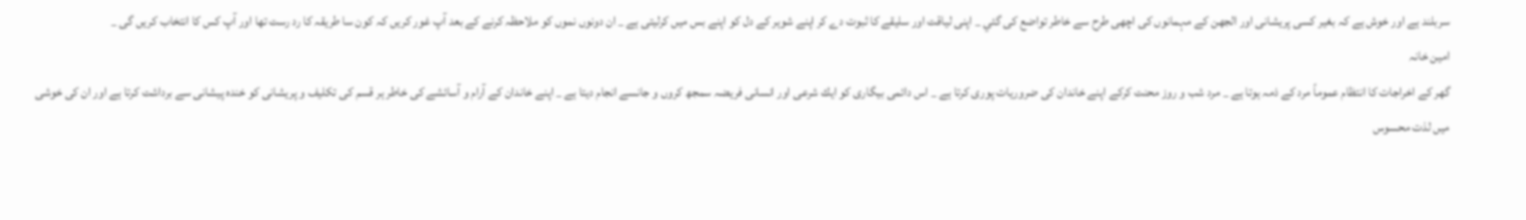سربلند ہے اور خوش ہے كہ بغير كسى پريشانى اور الجھن كے مہمانوں كى اچھى طرح سے خاطر تواضع كى گئي _ اپنى لياقت اور سليقے كا ثبوت دے كر اپنے شوہر كے دل كو اپنے بس ميں كرليتى ہے _ ان دونوں نموں كو ملاحظہ كرنے كے بعد آپ غور كريں كہ كون سا طريقہ كا رد رست تھا اور آپ كس كا انتخاب كريں گى _
امين خانہ
گھر كے اخراجات كا انتظام عموماً مرد كے ذمہ ہوتا ہے _ مرد شب و روز محنت كركے اپنے خاندان كى ضروريات پورى كرتا ہے _ اس دائمى بيگارى كو ايك شرعى اور انسانى فريضہ سمجھ كروں و جانسے انجام ديتا ہے _ اپنے خاندان كے آرام و آسائشے كى خاطر ہر قسم كى تكليف و پريشانى كو خندہ پيشانى سے برداشت كرتا ہے اور ان كى خوشى ميں لذت محسوس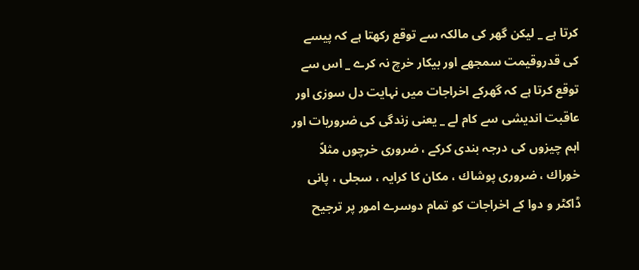كرتا ہے _ ليكن گھر كى مالكہ سے توقع ركھتا ہے كہ پيسے كى قدروقيمت سمجھے اور بيكار خرچ نہ كرے _ اس سے توقع كرتا ہے كہ گھركے اخراجات ميں نہايت دل سوزى اور عاقبت انديشى سے كام لے _ يعنى زندگى كى ضروريات اور اہم چيزوں كى درجہ بندى كركے ، ضرورى خرچوں مثلاً خوراك ، ضرورى پوشاك ، مكان كا كرايہ ، سجلى ، پانى ڈاكٹر و دوا كے اخراجات كو تمام دوسرے امور پر ترجيح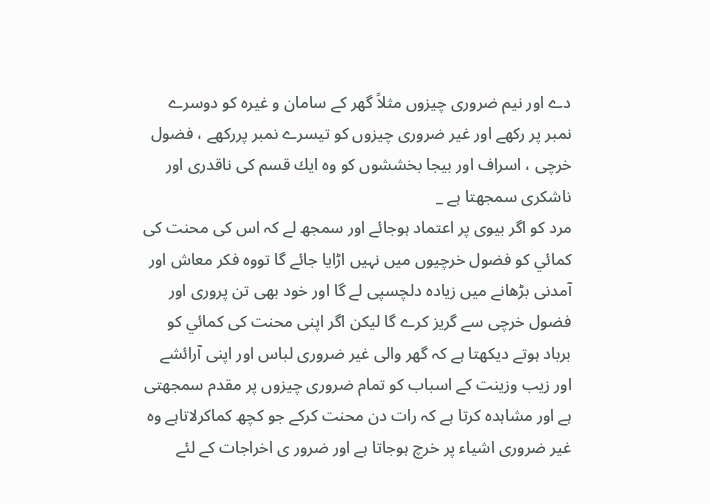دے اور نيم ضرورى چيزوں مثلاً گھر كے سامان و غيرہ كو دوسرے نمبر پر ركھے اور غير ضرورى چيزوں كو تيسرے نمبر پرركھے ، فضول خرچى ، اسراف اور بيجا بخششوں كو وہ ايك قسم كى ناقدرى اور ناشكرى سمجھتا ہے _
مرد كو اگر بيوى پر اعتماد ہوجائے اور سمجھ لے كہ اس كى محنت كى كمائي كو فضول خرچيوں ميں نہيں اڑايا جائے گا تووہ فكر معاش اور آمدنى بڑھانے ميں زيادہ دلچسپى لے گا اور خود بھى تن پرورى اور فضول خرچى سے گريز كرے گا ليكن اگر اپنى محنت كى كمائي كو برباد ہوتے ديكھتا ہے كہ گھر والى غير ضرورى لباس اور اپنى آرائشے اور زيب وزينت كے اسباب كو تمام ضرورى چيزوں پر مقدم سمجھتى ہے اور مشاہدہ كرتا ہے كہ رات دن محنت كركے جو كچھ كماكرلاتاہے وہ غير ضرورى اشياء پر خرچ ہوجاتا ہے اور ضرور ى اخراجات كے لئے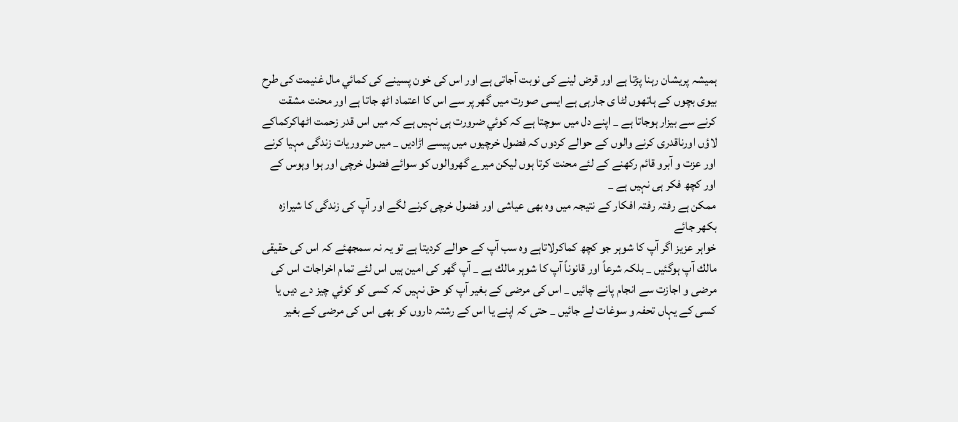ہميشہ پريشان رہنا پڑتا ہے اور قرض لينے كى نوبت آجاتى ہے اور اس كى خون پسينے كى كمائي مال غنيمت كى طرح بيوى بچوں كے ہاتھوں لٹا ى جارہى ہے ايسى صورت ميں گھر پر سے اس كا اعتماد اٹھ جاتا ہے اور محنت مشقت كرنے سے بيزار ہوجاتا ہے _ اپنے دل ميں سوچتا ہے كہ كوئي ضرورت ہى نہيں ہے كہ ميں اس قدر زحمت اٹھاكركماكے لاؤں اورناقدرى كرنے والوں كے حوالے كردوں كہ فضول خرچيوں ميں پيسے اڑاديں _ ميں ضروريات زندگى مہيا كرنے اور عزت و آبرو قائم ركھنے كے لئے محنت كرتا ہوں ليكن ميرے گھروالوں كو سوائے فضول خرچى اور ہوا وہوس كے اور كچھ فكر ہى نہيں ہے _
ممكن ہے رفتہ رفتہ افكار كے نتيجہ ميں وہ بھى عياشى اور فضول خرچى كرنے لگے اور آپ كى زندگى كا شيرازہ بكھر جائے
خواہر عزيز اگر آپ كا شوہر جو كچھ كماكرلاتاہے وہ سب آپ كے حوالے كرديتا ہے تو يہ نہ سمجھئے كہ اس كى حقيقى مالك آپ ہوگئيں _ بلكہ شرعاً اور قانوناً آپ كا شوہر مالك ہے _ آپ گھر كى امين ہيں اس لئے تمام اخراجات اس كى مرضى و اجازت سے انجام پانے چائيں _ اس كى مرضى كے بغير آپ كو حق نہيں كہ كسى كو كوئي چيز دے ديں يا كسى كے يہاں تحفہ و سوغات لے جائيں _ حتى كہ اپنے يا اس كے رشتہ داروں كو بھى اس كى مرضى كے بغير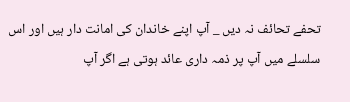تحفے تحائف نہ ديں _ آپ اپنے خاندان كى امانت دار ہيں اور اس سلسلے ميں آپ پر ذمہ دارى عائد ہوتى ہے اگر آپ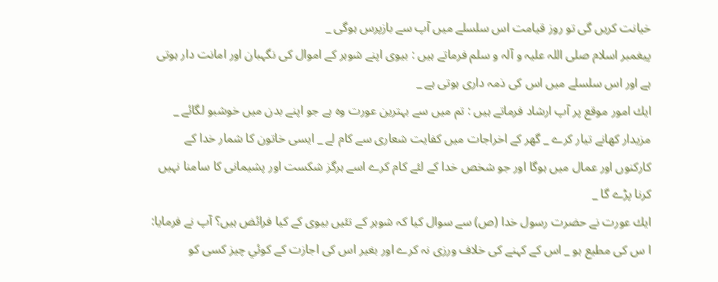خيانت كريں گى تو روز قيامت اس سلسلے ميں آپ سے بازپرس ہوگى _
پيغمبر اسلام صلى اللہ عليہ و آلہ و سلم فرماتے ہيں : بيوى اپنے شوہر كے اموال كى نگہبان اور امانت دار ہوتى ہے اور اس سلسلے ميں اس كى ذمہ دارى ہوتى ہے _
ايك امور موقع پر آپ ارشاد فرماتے ہيں : تم ميں سے بہترين عورت وہ ہے جو اپنے بدن ميں خوشبو لگائے _ مزيدار كھانے تيار كرے _ گھر كے اخراجات ميں كفايت شعارى سے كام لے _ ايسى خاتون كا شمار خدا كے كاركنوں اور عمال ميں ہوگا اور جو شخص خدا كے لئے كام كرے اسے ہرگز شكست اور پشيمانى كا سامنا نہيں كرنا پڑے گا _
ايك عورت نے حضرت رسول خدا (ص) سے سوال كيا كہ شوہر كے تئيں بيوى كے كيا فرائض ہيں؟ آپ نے فرمايا: ا س كى مطيع ہو _ اس كے كہنے كى خلاف ورزى نہ كرے اور بغير اس كى اجازت كے كوئي چيز كسى كو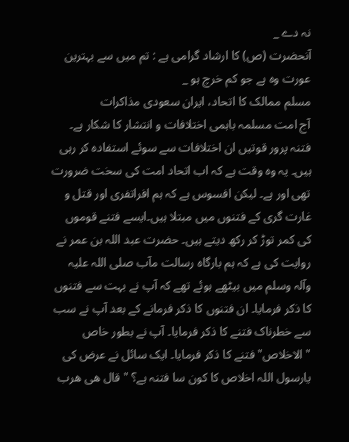نہ دے _
آنحضرت (ص) كا ارشاد گرامى ہے : تم ميں سے بہترين عورت وہ ہے جو كم خرچ ہو _
مسلم ممالک کا اتحاد، ایران سعودی مذاکرات
آج امت مسلمہ باہمی اختلافات و انتشار کا شکار ہے۔ فتنہ پرور قوتیں ان اختلافات سے سوئے استفادہ کر رہی ہیں۔ یہ وہ وقت ہے کہ اب اتحاد امت کی سخت ضرورت تھی اور ہے۔ لیکن افسوس ہے کہ ہم افراتفری اور قتل و غارت گری کے فتنوں میں مبتلا ہیں۔ایسے فتنے قوموں کی کمر توڑ کر رکھ دیتے ہیں۔ حضرت عبد اللہ بن عمر نے روایت کی ہے کہ ہم بارگاہ رسالت مآب صلی اللہ علیہ وآلہ وسلم میں بیٹھے ہوئے تھے کہ آپ نے بہت سے فتنوں کا ذکر فرمایا۔ ان فتنوں کا ذکر فرمانے کے بعد آپ نے سب سے خطرناک فتنے کا ذکر فرمایا۔ آپ نے بطور خاص "الاخلاص" فتنے کا ذکر فرمایا۔ ایک سائل نے عرض کی یارسول اللہ اخلاص کا کون سا فتنہ ہے؟ "قال ھی ھرب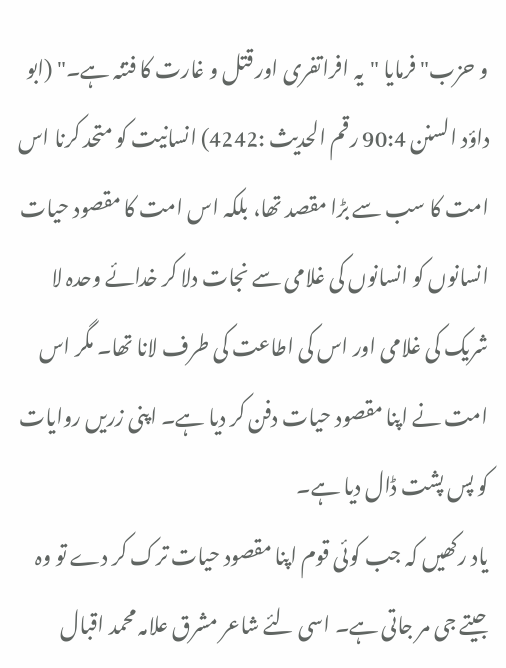و حزب" فرمایا "یہ افراتفری اور قتل و غارت کا فتنہ ہے۔" (ابو داؤد السنن 90:4 رقم الحدیث :4242) انسانیت کو متحد کرنا اس امت کا سب سے بڑا مقصد تھا، بلکہ اس امت کا مقصود حیات انسانوں کو انسانوں کی غلامی سے نجات دلا کر خدائے وحدہ لا شریک کی غلامی اور اس کی اطاعت کی طرف لانا تھا۔ مگر اس امت نے اپنا مقصود حیات دفن کر دیا ہے۔ اپنی زریں روایات کو پس پشت ڈال دیا ہے۔
یاد رکھیں کہ جب کوئی قوم اپنا مقصود حیات ترک کر دے تو وہ جیتے جی مر جاتی ہے۔ اسی لئے شاعر مشرق علامہ محمد اقبال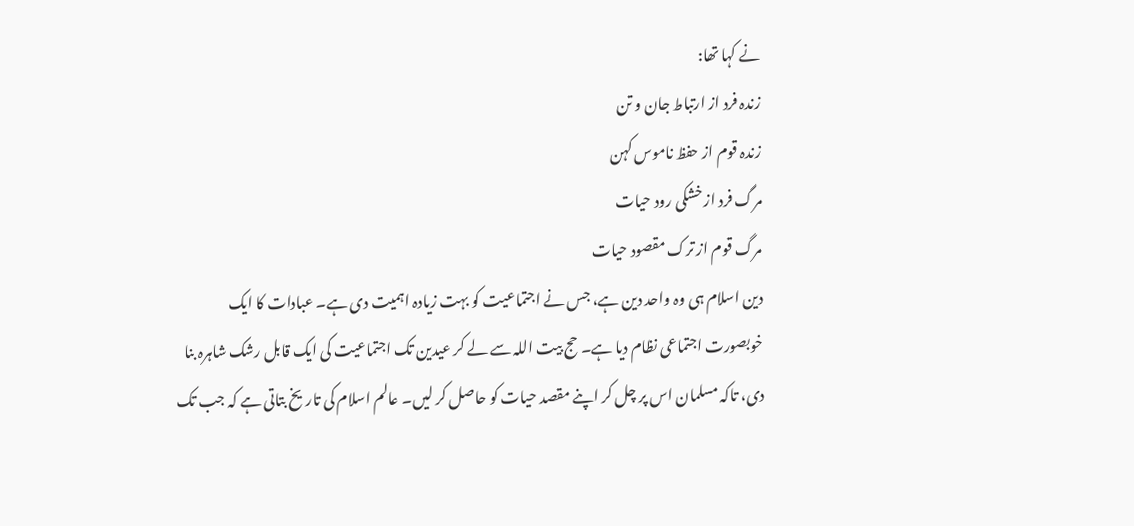نے کہا تھا:
زندہ فرد از ارتباط جان و تن
زندہ قوم از حفظ ناموس کہن
مرگ فرد از خشکی رود حیات
مرگ قوم از ترک مقصود حیات
دین اسلام ہی وہ واحد دین ہے، جس نے اجتماعیت کو بہت زیادہ اہمیت دی ہے۔ عبادات کا ایک خوبصورت اجتماعی نظام دیا ہے۔ حج بیت اللہ سے لے کر عیدین تک اجتماعیت کی ایک قابل رشک شاہرہ بنا دی، تاکہ مسلمان اس پر چل کر اپنے مقصد حیات کو حاصل کر لیں۔ عالم اسلام کی تاریخ بتاتی ہے کہ جب تک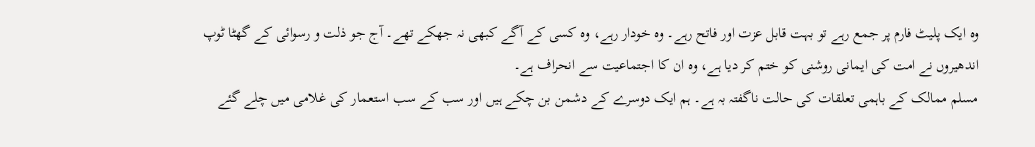وہ ایک پلیٹ فارم پر جمع رہے تو بہت قابل عزت اور فاتح رہے۔ وہ خودار رہے، وہ کسی کے آگے کبھی نہ جھکے تھے۔ آج جو ذلت و رسوائی کے گھٹا ٹوپ اندھیروں نے امت کی ایمانی روشنی کو ختم کر دیا ہے، وہ ان کا اجتماعیت سے انحراف ہے۔
مسلم ممالک کے باہمی تعلقات کی حالت ناگفتہ بہ ہے۔ ہم ایک دوسرے کے دشمن بن چکے ہیں اور سب کے سب استعمار کی غلامی میں چلے گئے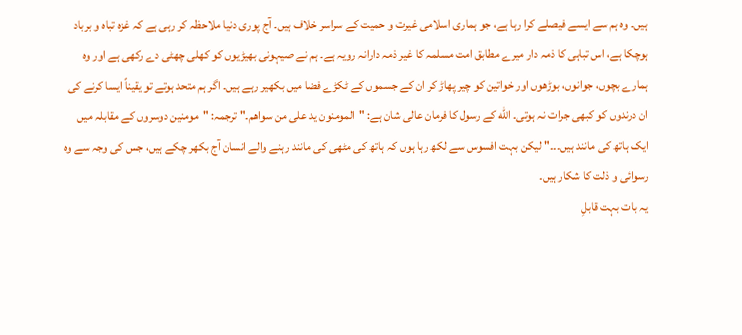ہیں۔ وہ ہم سے ایسے فیصلے کرا رہا ہے، جو ہماری اسلامی غیرت و حمیت کے سراسر خلاف ہیں۔ آج پوری دنیا ملاحظہ کر رہی ہے کہ غزہ تباہ و برباد ہوچکا ہے، اس تباہی کا ذمہ دار میرے مطابق امت مسلمہ کا غیر ذمہ دارانہ رویہ ہے۔ ہم نے صیہونی بھیڑیوں کو کھلی چھٹی دے رکھی ہے اور وہ ہمارے بچوں، جوانوں، بوڑھوں اور خواتین کو چیر پھاڑ کر ان کے جسموں کے ٹکڑے فضا میں بکھیر رہے ہیں۔ اگر ہم متحد ہوتے تو یقیناً ایسا کرنے کی ان درندوں کو کبھی جرات نہ ہوتی۔ الله کے رسول کا فرمان عالی شان ہے: "المومنون ید علی من سواھم۔" ترجمہ: "مومنین دوسروں کے مقابلہ میں ایک ہاتھ کی مانند ہیں۔۔۔" لیکن بہت افسوس سے لکھ رہا ہوں کہ ہاتھ کی مٹھی کی مانند رہنے والے انسان آج بکھر چکے ہیں، جس کی وجہ سے وہ رسوائی و ذلت کا شکار ہیں۔
یہ بات بہت قابلِ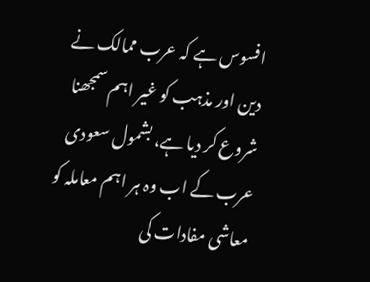افسوس ہے کہ عرب ممالک نے دین اور مذہب کو غیر اہم سمجھنا شروع کر دیا ہے، بشمول سعودی عرب کے اب وہ ہر اہم معاملہ کو معاشی مفادات کی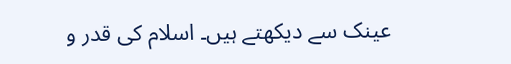عینک سے دیکھتے ہیں۔ اسلام کی قدر و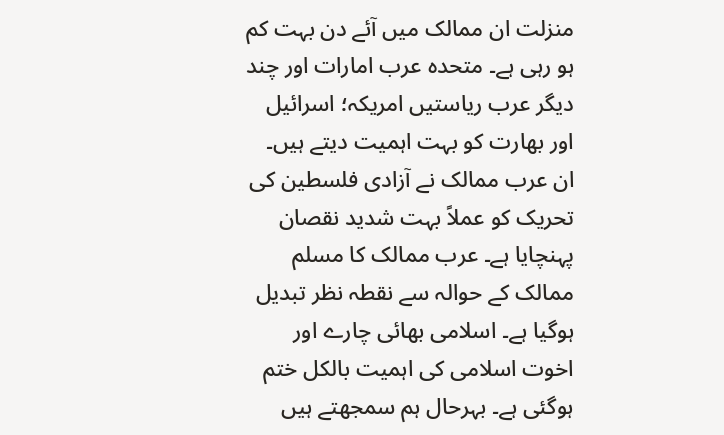منزلت ان ممالک میں آئے دن بہت کم ہو رہی ہے۔ متحدہ عرب امارات اور چند دیگر عرب ریاستیں امریکہ؛ اسرائیل اور بھارت کو بہت اہمیت دیتے ہیں۔ ان عرب ممالک نے آزادی فلسطین کی تحریک کو عملاً بہت شدید نقصان پہنچایا ہے۔ عرب ممالک کا مسلم ممالک کے حوالہ سے نقطہ نظر تبدیل ہوگیا ہے۔ اسلامی بھائی چارے اور اخوت اسلامی کی اہمیت بالکل ختم ہوگئی ہے۔ بہرحال ہم سمجھتے ہیں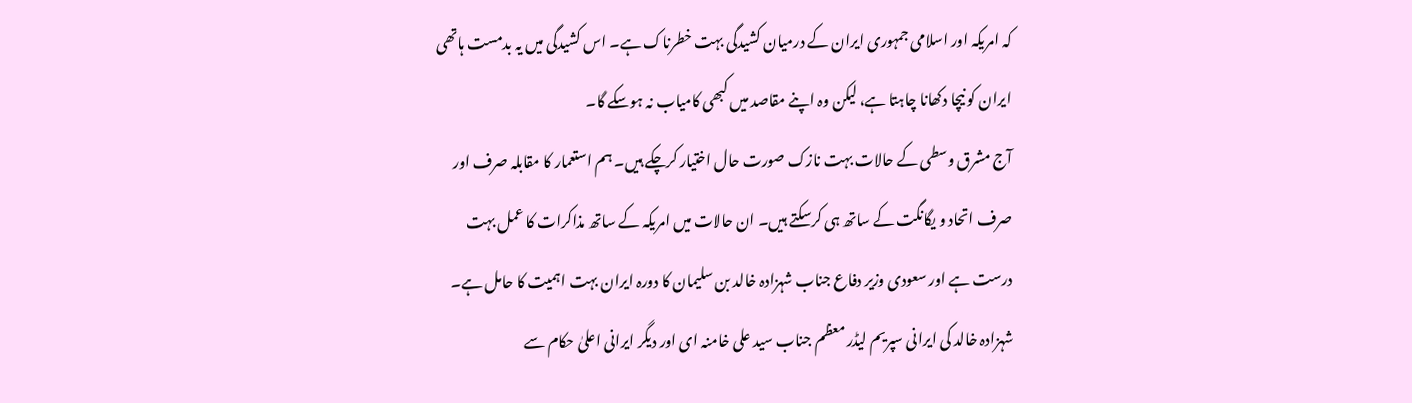کہ امریکہ اور اسلامی جمہوری ایران کے درمیان کشیدگی بہت خطرناک ہے۔ اس کشیدگی میں یہ بدمست ہاتھی ایران کو نیچا دکھانا چاہتا ہے، لیکن وہ اپنے مقاصد میں کبھی کامیاب نہ ہوسکے گا۔
آج مشرق وسطی کے حالات بہت نازک صورت حال اختیار کرچکے ہیں۔ ہم استعمار کا مقابلہ صرف اور صرف اتحاد و یگانگت کے ساتھ ہی کرسکتے ہیں۔ ان حالات میں امریکہ کے ساتھ مذاکرات کا عمل بہت درست ہے اور سعودی وزیر دفاع جناب شہزادہ خالد بن سلیمان کا دورہ ایران بہت اہمیت کا حامل ہے۔ شہزادہ خالد کی ایرانی سپریم لیڈر معظم جناب سید علی خامنہ ای اور دیگر ایرانی اعلیٰ حکام سے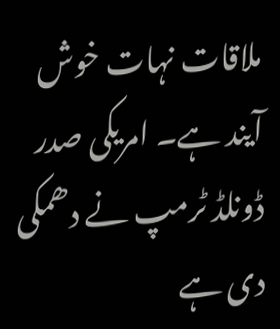ملاقات نہات خوش آیند ہے۔ امریکی صدر ڈونلڈ ٹرمپ نے دھمکی دی ہے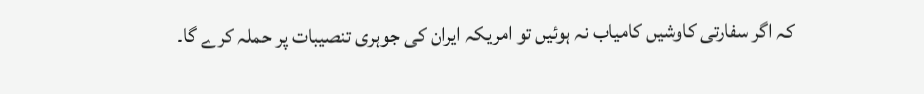کہ اگر سفارتی کاوشیں کامیاب نہ ہوئیں تو امریکہ ایران کی جوہری تنصیبات پر حملہ کرے گا۔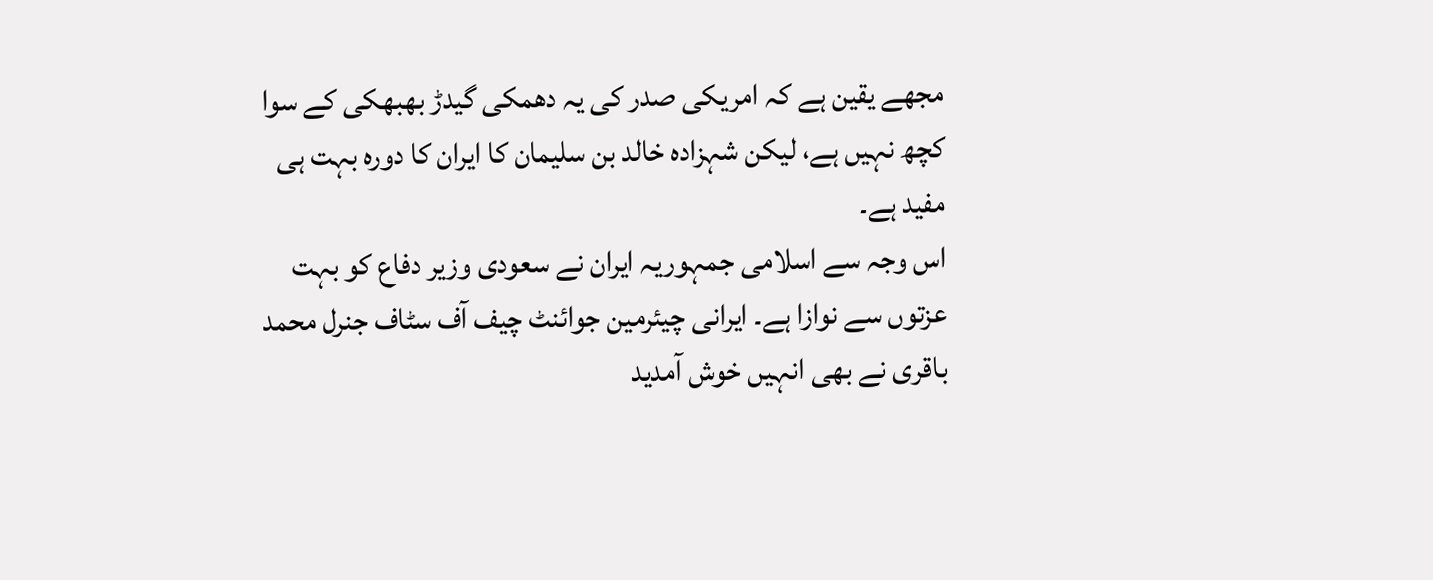مجھے یقین ہے کہ امریکی صدر کی یہ دھمکی گیدڑ بھبھکی کے سوا کچھ نہیں ہے، لیکن شہزادہ خالد بن سلیمان کا ایران کا دورہ بہت ہی مفید ہے۔
اس وجہ سے اسلامی جمہوریہ ایران نے سعودی وزیر دفاع کو بہت عزتوں سے نوازا ہے۔ ایرانی چیئرمین جوائنٹ چیف آف سٹاف جنرل محمد باقری نے بھی انہیں خوش آمدید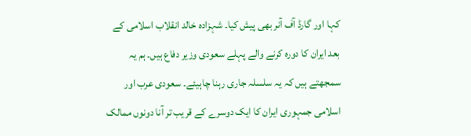کہا اور گارڈ آف آنر بھی پیش کیا۔ شہزادہ خالد انقلاب اسلامی کے بعد ایران کا دورہ کرنے والے پہلے سعودی وزیر دفاع ہیں۔ ہم یہ سمجھتے ہیں کہ یہ سلسلہ جاری رہنا چاہیئے۔ سعودی عرب اور اسلامی جمہوری ایران کا ایک دوسرے کے قریب تر آنا دونوں ممالک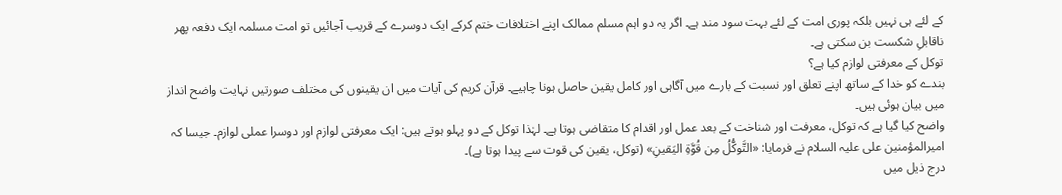کے لئے ہی نہیں بلکہ پوری امت کے لئے بہت سود مند ہے۔ اگر یہ دو اہم مسلم ممالک اپنے اختلافات ختم کرکے ایک دوسرے کے قریب آجائیں تو امت مسلمہ ایک دفعہ پھر ناقابلِ شکست بن سکتی ہے۔
توکل کے معرفتی لوازم کیا ہے؟
بندے کو خدا کے ساتھ اپنے تعلق اور نسبت کے بارے میں آگاہی اور کامل یقین حاصل ہونا چاہیے۔ قرآن کریم کی آیات میں ان یقینوں کی مختلف صورتیں نہایت واضح انداز میں بیان ہوئی ہیں۔
واضح کیا گیا ہے کہ توکل، معرفت اور شناخت کے بعد عمل اور اقدام کا متقاضی ہوتا ہے۔ لہٰذا توکل کے دو پہلو ہوتے ہیں: ایک معرفتی لوازم اور دوسرا عملی لوازم۔ جیسا کہ امیرالمؤمنین علی علیہ السلام نے فرمایا: «التَّوكُّلُ مِن قُوَّةِ اليَقينِ» (توکل، یقین کی قوت سے پیدا ہوتا ہے)۔
درج ذیل میں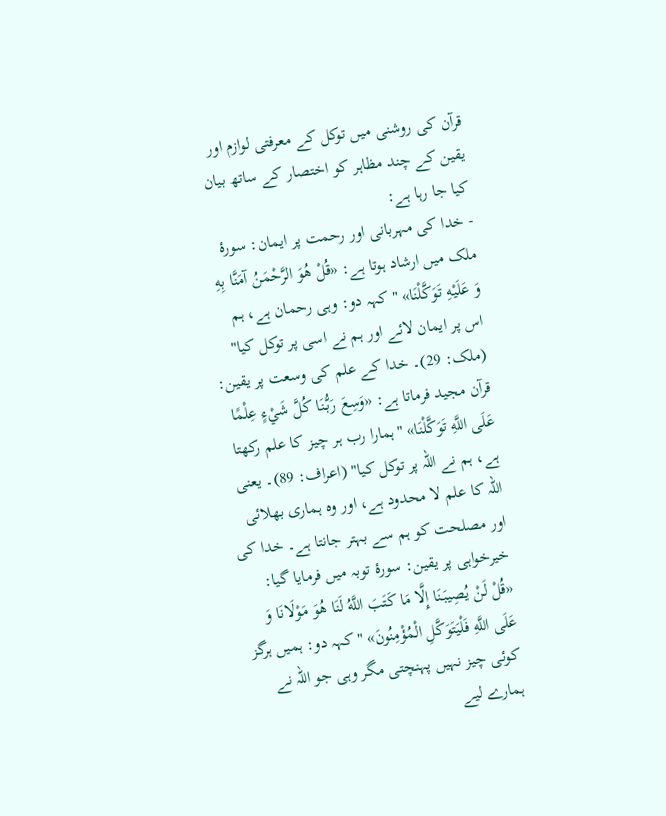قرآن کی روشنی میں توکل کے معرفتی لوازم اور یقین کے چند مظاہر کو اختصار کے ساتھ بیان کیا جا رہا ہے:
- خدا کی مہربانی اور رحمت پر ایمان: سورۂ ملک میں ارشاد ہوتا ہے: «قُلْ هُوَ الرَّحْمَنُ آمَنَّا بِهِ وَ عَلَيْهِ تَوَكَّلْنَا» "کہہ دو: وہی رحمان ہے، ہم اس پر ایمان لائے اور ہم نے اسی پر توکل کیا" (ملک: 29)۔ خدا کے علم کی وسعت پر یقین: قرآن مجید فرماتا ہے: «وَسِعَ رَبُّنَا كُلَّ شَيْءٍ عِلْمًا عَلَى اللَّهِ تَوَكَّلْنَا» "ہمارا رب ہر چیز کا علم رکھتا ہے، ہم نے اللہ پر توکل کیا" (اعراف: 89)۔ یعنی اللہ کا علم لا محدود ہے، اور وہ ہماری بھلائی اور مصلحت کو ہم سے بہتر جانتا ہے۔ خدا کی خیرخواہی پر یقین: سورۂ توبہ میں فرمایا گیا: «قُلْ لَنْ يُصِيبَنَا إِلَّا مَا كَتَبَ اللَّهُ لَنَا هُوَ مَوْلَانَا وَ عَلَى اللَّهِ فَلْيَتَوَكَّلِ الْمُؤْمِنُونَ» "کہہ دو: ہمیں ہرگز کوئی چیز نہیں پہنچتی مگر وہی جو اللہ نے ہمارے لیے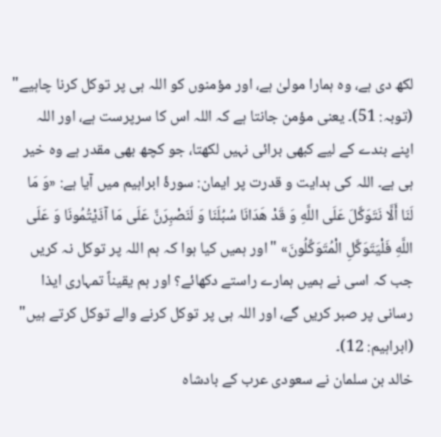لکھ دی ہے، وہ ہمارا مولیٰ ہے، اور مؤمنوں کو اللہ ہی پر توکل کرنا چاہیے" (توبہ: 51)۔ یعنی مؤمن جانتا ہے کہ اللہ اس کا سرپرست ہے، اور اللہ اپنے بندے کے لیے کبھی برائی نہیں لکھتا، جو کچھ بھی مقدر ہے وہ خیر ہی ہے۔ اللہ کی ہدایت و قدرت پر ایمان: سورۂ ابراہیم میں آیا ہے: «وَ مَا لَنَا أَلَّا نَتَوَكَّلَ عَلَى اللَّهِ وَ قَدْ هَدَانَا سُبُلَنَا وَ لَنَصْبِرَنَّ عَلَى مَا آذَيْتُمُونَا وَ عَلَى اللَّهِ فَلْيَتَوَكَّلِ الْمُتَوَكِّلُونَ» "اور ہمیں کیا ہوا کہ ہم اللہ پر توکل نہ کریں جب کہ اسی نے ہمیں ہمارے راستے دکھائے؟ اور ہم یقیناً تمہاری ایذا رسانی پر صبر کریں گے، اور اللہ ہی پر توکل کرنے والے توکل کرتے ہیں" (ابراہیم: 12)۔
خالد بن سلمان نے سعودی عرب کے بادشاہ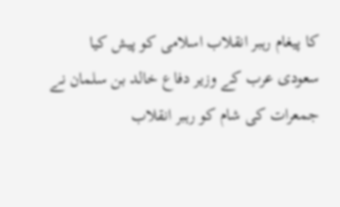کا پیغام رہبر انقلاب اسلامی کو پیش کیا
سعودی عرب کے وزیر دفاع خالد بن سلمان نے جمعرات کی شام کو رہبر انقلاب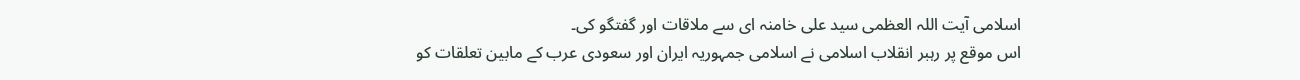اسلامی آیت اللہ العظمی سید علی خامنہ ای سے ملاقات اور گفتگو کی۔
اس موقع پر رہبر انقلاب اسلامی نے اسلامی جمہوریہ ایران اور سعودی عرب کے مابین تعلقات کو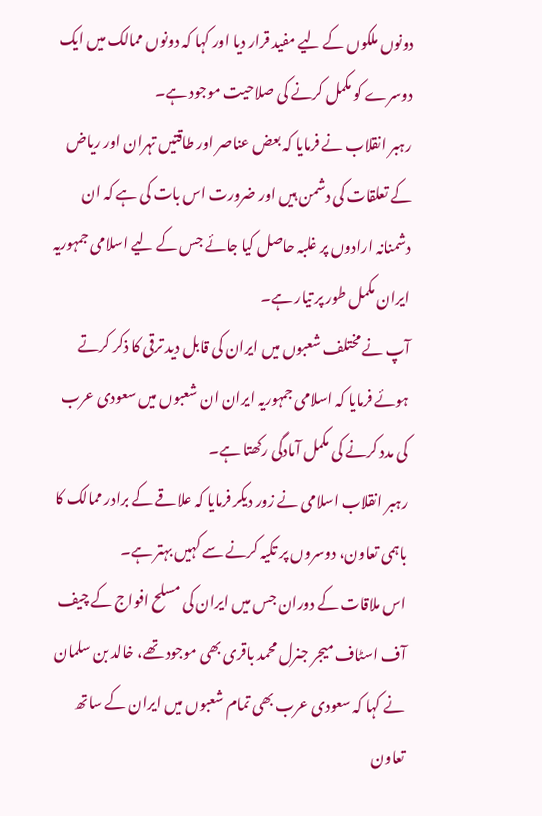دونوں ملکوں کے لیے مفید قرار دیا اور کہا کہ دونوں ممالک میں ایک دوسرے کو مکمل کرنے کی صلاحیت موجود ہے۔
رہبر انقلاب نے فرمایا کہ بعض عناصر اور طاقتیں تہران اور ریاض کے تعلقات کی دشمن ہیں اور ضرورت اس بات کی ہے کہ ان دشمنانہ ارادوں پر غلبہ حاصل کیا جائے جس کے لیے اسلامی جمہوریہ ایران مکمل طور پر تیار ہے۔
آپ نے مختلف شعبوں میں ایران کی قابل دید ترقی کا ذکر کرتے ہوئے فرمایا کہ اسلامی جمہوریہ ایران ان شعبوں میں سعودی عرب کی مدد کرنے کی مکمل آمادگی رکھتا ہے۔
رہبر انقلاب اسلامی نے زور دیکر فرمایا کہ علاقے کے برادر ممالک کا باہمی تعاون، دوسروں پر تکیہ کرنے سے کہیں بہتر ہے۔
اس ملاقات کے دوران جس میں ایران کی مسلح افواج کے چیف آف اسٹاف میجر جنرل محمد باقری بھی موجود تھے، خالد بن سلمان نے کہا کہ سعودی عرب بھی تمام شعبوں میں ایران کے ساتھ تعاون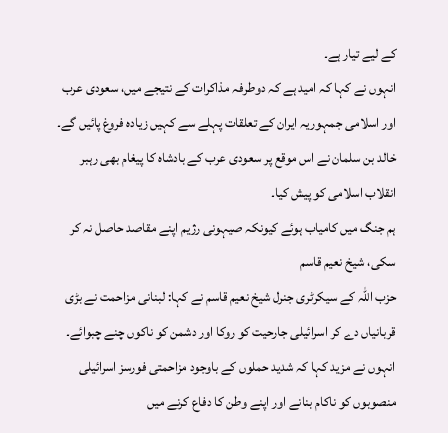کے لیے تیار ہے۔
انہوں نے کہا کہ امید ہے کہ دوطرفہ مذاکرات کے نتیجے میں، سعودی عرب اور اسلامی جمہوریہ ایران کے تعلقات پہلے سے کہیں زیادہ فروغ پائیں گے۔
خالد بن سلمان نے اس موقع پر سعودی عرب کے بادشاہ کا پیغام بھی رہبر انقلاب اسلامی کو پیش کیا۔
ہم جنگ میں کامیاب ہوئے کیونکہ صیہونی رژیم اپنے مقاصد حاصل نہ کر سکی، شیخ نعیم قاسم
حزب اللہ کے سیکرٹری جنرل شیخ نعیم قاسم نے کہا: لبنانی مزاحمت نے بڑی قربانیاں دے کر اسرائیلی جارحیت کو روکا اور دشمن کو ناکوں چنے چبوائے۔
انہوں نے مزید کہا کہ شدید حملوں کے باوجود مزاحمتی فورسز اسرائیلی منصوبوں کو ناکام بنانے اور اپنے وطن کا دفاع کرنے میں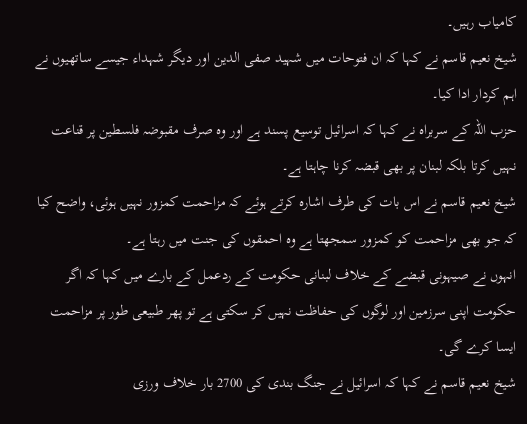کامیاب رہیں۔
شیخ نعیم قاسم نے کہا کہ ان فتوحات میں شہید صفی الدین اور دیگر شہداء جیسے ساتھیوں نے اہم کردار ادا کیا۔
حزب اللہ کے سربراہ نے کہا کہ اسرائیل توسیع پسند ہے اور وہ صرف مقبوضہ فلسطین پر قناعت نہیں کرتا بلکہ لبنان پر بھی قبضہ کرنا چاہتا ہے۔
شیخ نعیم قاسم نے اس بات کی طرف اشارہ کرتے ہوئے کہ مزاحمت کمزور نہیں ہوئی، واضح کیا کہ جو بھی مزاحمت کو کمزور سمجھتا ہے وہ احمقوں کی جنت میں رہتا ہے۔
انہوں نے صیہونی قبضے کے خلاف لبنانی حکومت کے ردعمل کے بارے میں کہا کہ اگر حکومت اپنی سرزمین اور لوگوں کی حفاظت نہیں کر سکتی ہے تو پھر طبیعی طور پر مزاحمت ایسا کرے گی۔
شیخ نعیم قاسم نے کہا کہ اسرائیل نے جنگ بندی کی 2700 بار خلاف ورزی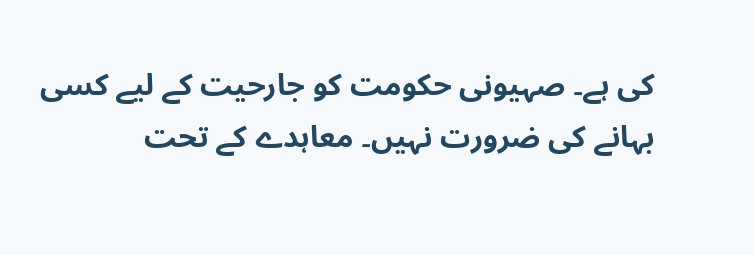کی ہے۔ صہیونی حکومت کو جارحیت کے لیے کسی بہانے کی ضرورت نہیں۔ معاہدے کے تحت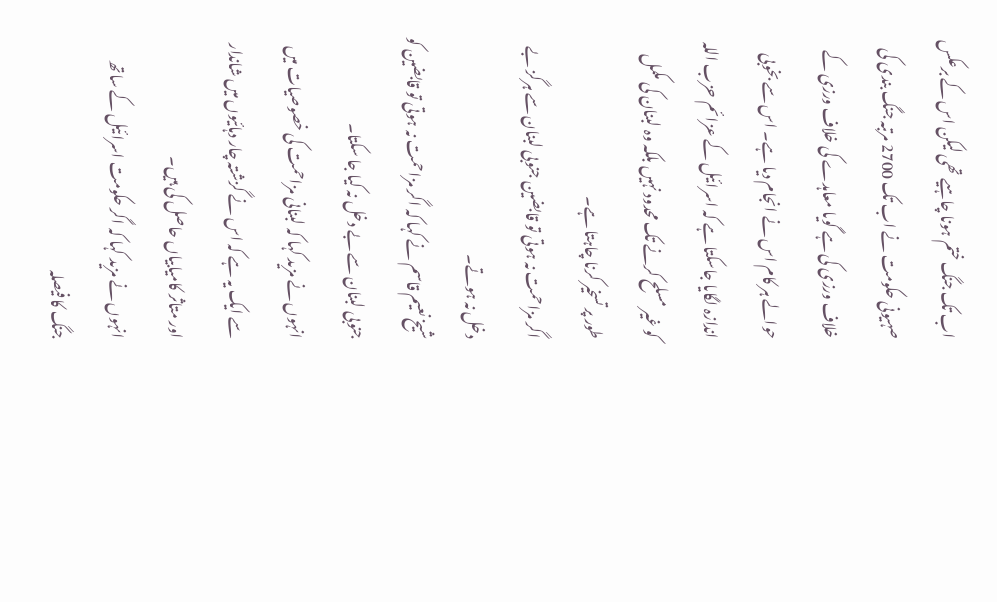اب تک جنگ ختم ہونا چاہیے تھی لیکن اس کے برعکس صہیونی حکومت نے اب تک 2700 مرتبہ جنگ بندی کی خلاف ورزی کی ہے گویا معاہدے کی خلاف ورزی کے حوالے ہر کام اس نے انجام دیا ہے۔ اس سے بخوبی اندازہ لگایا جاسکتا ہے کہ اسرائیل کے عزائم حزب اللہ کو غیر مسلح کرنے تک محدود نہیں بلکہ وہ لبنان کی مکمل طور پر تسخیر کرنا چاہتا ہے۔
اگر مزاحمت نہ ہوتی تو قابضین جنوبی لبنان سے ہرگز بے دخل نہ ہوتے۔
شیخ نعیم قاسم نے کہا کہ اگر مزاحمت نہ ہوتی تو قابضین کو جنوبی لبنان سے بے دخل نہ کیا جا سکتا۔
انہوں نے مزید کہا کہ لبنانی مزاحمت کی خصوصیات میں سے ایک یہ ہے کہ اس نے گزشتہ چار دہائیوں میں شاندار اور متاثر کامیابیاں حاصل کی ہیں۔
انہوں نے مزید کہا کہ اگر حکومت اسرائیل کے ساتھ جنگ کا فیصلہ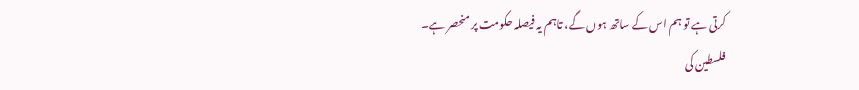کرتی ہے تو ہم اس کے ساتھ ہوں گے، تاہم یہ فیصلہ حکومت پر منحصر ہے۔
فلسطین کی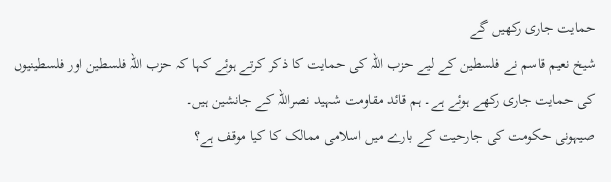حمایت جاری رکھیں گے
شیخ نعیم قاسم نے فلسطین کے لیے حزب اللہ کی حمایت کا ذکر کرتے ہوئے کہا کہ حزب اللہ فلسطین اور فلسطینیوں کی حمایت جاری رکھے ہوئے ہے۔ ہم قائد مقاومت شہید نصراللہ کے جانشین ہیں۔
صیہونی حکومت کی جارحیت کے بارے میں اسلامی ممالک کا کیا موقف ہے؟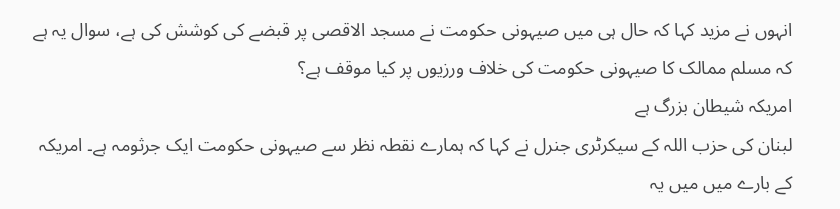انہوں نے مزید کہا کہ حال ہی میں صیہونی حکومت نے مسجد الاقصی پر قبضے کی کوشش کی ہے، سوال یہ ہے کہ مسلم ممالک کا صیہونی حکومت کی خلاف ورزیوں پر کیا موقف ہے؟
امریکہ شیطان بزرگ ہے
لبنان کی حزب اللہ کے سیکرٹری جنرل نے کہا کہ ہمارے نقطہ نظر سے صیہونی حکومت ایک جرثومہ ہے۔ امریکہ کے بارے میں میں یہ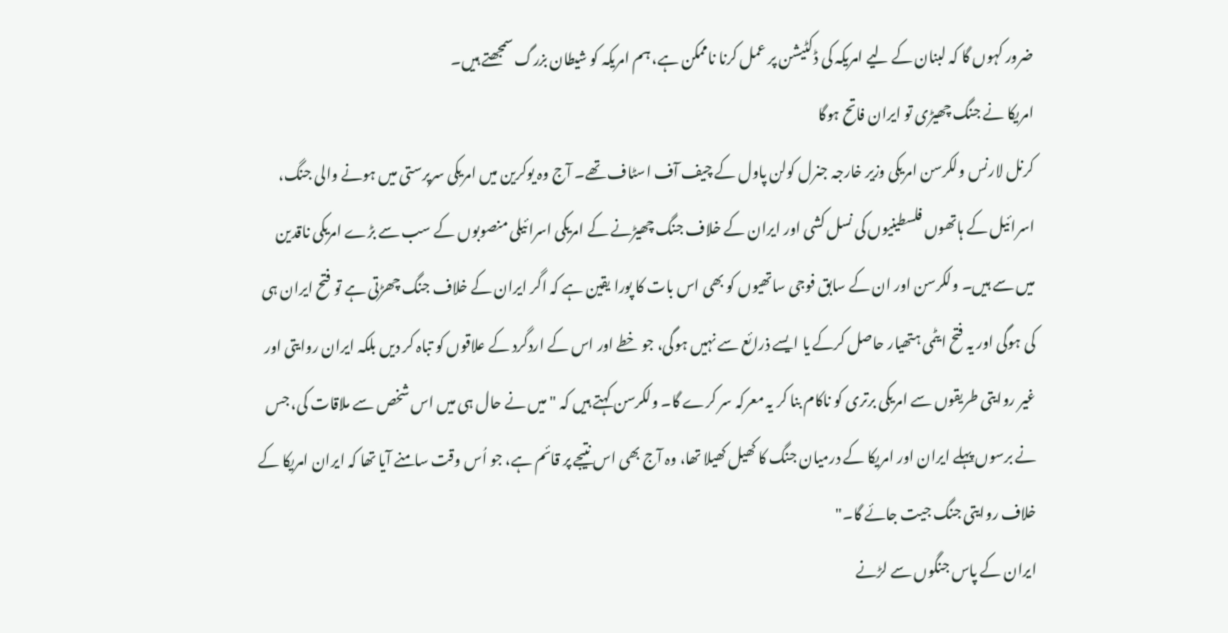ضرور کہوں گا کہ لبنان کے لیے امریکہ کی ڈکٹیشن پر عمل کرنا ناممکن ہے، ہم امریکہ کو شیطان بزرگ سمجھتے ہیں۔
امریکا نے جنگ چھیڑی تو ایران فاتح ہوگا
کرنل لارنس ولکرسن امریکی وزیر خارجہ جنرل کولن پاول کے چیف آف اسٹاف تھے۔ آج وہ یوکرین میں امریکی سرپرستی میں ہونے والی جنگ، اسرائیل کے ہاتھوں فلسطینیوں کی نسل کشی اور ایران کے خلاف جنگ چھیڑنے کے امریکی اسرائیلی منصوبوں کے سب سے بڑے امریکی ناقدین میں سے ہیں۔ ولکرسن اور ان کے سابق فوجی ساتھیوں کو بھی اس بات کا پورا یقین ہے کہ اگر ایران کے خلاف جنگ چھڑتی ہے تو فتح ایران ہی کی ہوگی اور یہ فتح ایٹمی ہتھیار حاصل کرکے یا ایسے ذرائع سے نہیں ہوگی، جو خطے اور اس کے اردگرد کے علاقوں کو تباہ کر دیں بلکہ ایران روایتی اور غیر روایتی طریقوں سے امریکی برتری کو ناکام بنا کر یہ معرکہ سر کرے گا۔ ولکرسن کہتے ہیں کہ "میں نے حال ہی میں اس شخص سے ملاقات کی، جس نے برسوں پہلے ایران اور امریکا کے درمیان جنگ کا کھیل کھیلا تھا، وہ آج بھی اس نتیجے پر قائم ہے، جو اُس وقت سامنے آیا تھا کہ ایران امریکا کے خلاف روایتی جنگ جیت جائے گا۔"
ایران کے پاس جنگوں سے لڑنے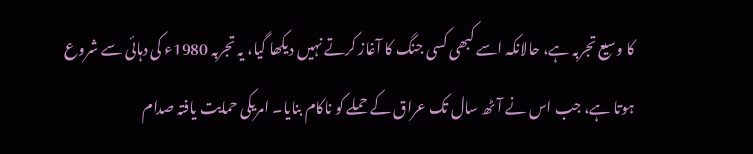کا وسیع تجربہ ہے، حالانکہ اسے کبھی کسی جنگ کا آغاز کرتے نہیں دیکھا گیا، یہ تجربہ 1980ء کی دہائی سے شروع ہوتا ہے، جب اس نے آٹھ سال تک عراق کے حملے کو ناکام بنایا۔ امریکی حمایت یافتہ صدام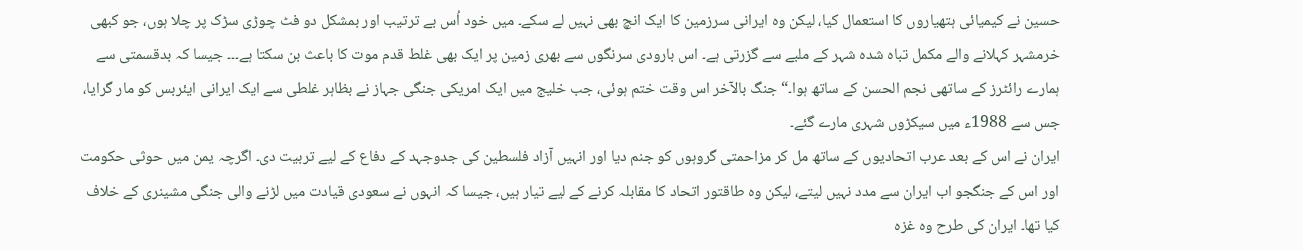حسین نے کیمیائی ہتھیاروں کا استعمال کیا، لیکن وہ ایرانی سرزمین کا ایک انچ بھی نہیں لے سکے۔ میں خود اُس بے ترتیب اور بمشکل دو فٹ چوڑی سڑک پر چلا ہوں، جو کبھی خرمشہر کہلانے والے مکمل تباہ شدہ شہر کے ملبے سے گزرتی ہے۔ اس بارودی سرنگوں سے بھری زمین پر ایک بھی غلط قدم موت کا باعث بن سکتا ہے۔۔۔ جیسا کہ بدقسمتی سے ہمارے رائٹرز کے ساتھی نجم الحسن کے ساتھ ہوا۔“ جنگ بالآخر اس وقت ختم ہوئی، جب خلیج میں ایک امریکی جنگی جہاز نے بظاہر غلطی سے ایک ایرانی ایئربس کو مار گرایا، جس سے 1988ء میں سیکڑوں شہری مارے گئے۔
ایران نے اس کے بعد عرب اتحادیوں کے ساتھ مل کر مزاحمتی گروہوں کو جنم دیا اور انہیں آزاد فلسطین کی جدوجہد کے دفاع کے لیے تربیت دی۔ اگرچہ یمن میں حوثی حکومت اور اس کے جنگجو اب ایران سے مدد نہیں لیتے، لیکن وہ طاقتور اتحاد کا مقابلہ کرنے کے لیے تیار ہیں، جیسا کہ انہوں نے سعودی قیادت میں لڑنے والی جنگی مشینری کے خلاف کیا تھا۔ ایران کی طرح وہ غزہ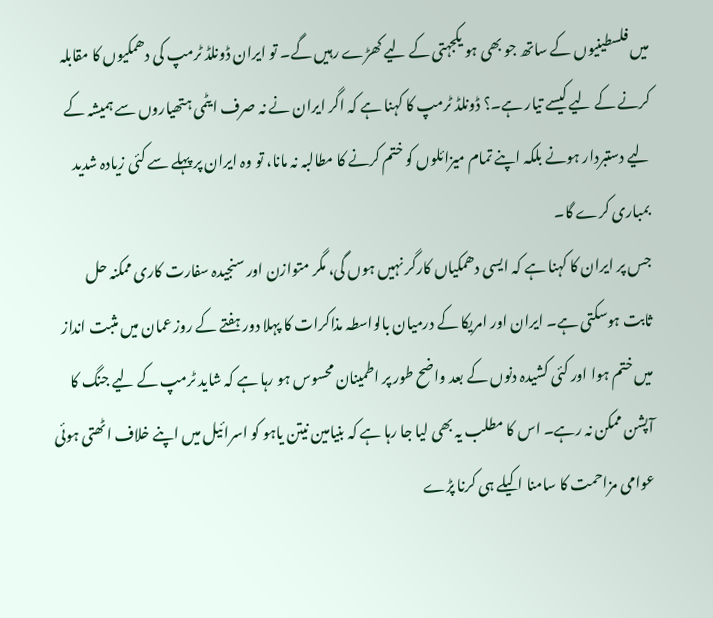میں فلسطینیوں کے ساتھ جو بھی ہو یکجہتی کے لیے کھڑے رہیں گے۔ تو ایران ڈونلڈ ٹرمپ کی دھمکیوں کا مقابلہ کرنے کے لیے کیسے تیار ہے۔؟ ڈونلڈ ٹرمپ کا کہنا ہے کہ اگر ایران نے نہ صرف ایٹمی ہتھیاروں سے ہمیشہ کے لیے دستبردار ہونے بلکہ اپنے تمام میزائلوں کو ختم کرنے کا مطالبہ نہ مانا، تو وہ ایران پر پہلے سے کئی زیادہ شدید بمباری کرے گا۔
جس پر ایران کا کہنا ہے کہ ایسی دھمکیاں کارگر نہیں ہوں گی، مگر متوازن اور سنجیدہ سفارت کاری ممکنہ حل ثابت ہوسکتی ہے۔ ایران اور امریکا کے درمیان بالواسطہ مذاکرات کا پہلا دور ہفتے کے روز عمان میں مثبت انداز میں ختم ہوا اور کئی کشیدہ دنوں کے بعد واضح طور پر اطمینان محسوس ہو رہا ہے کہ شاید ٹرمپ کے لیے جنگ کا آپشن ممکن نہ رہے۔ اس کا مطلب یہ بھی لیا جا رہا ہے کہ بنیامین نیتن یاہو کو اسرائیل میں اپنے خلاف اٹھتی ہوئی عوامی مزاحمت کا سامنا اکیلے ہی کرنا پڑے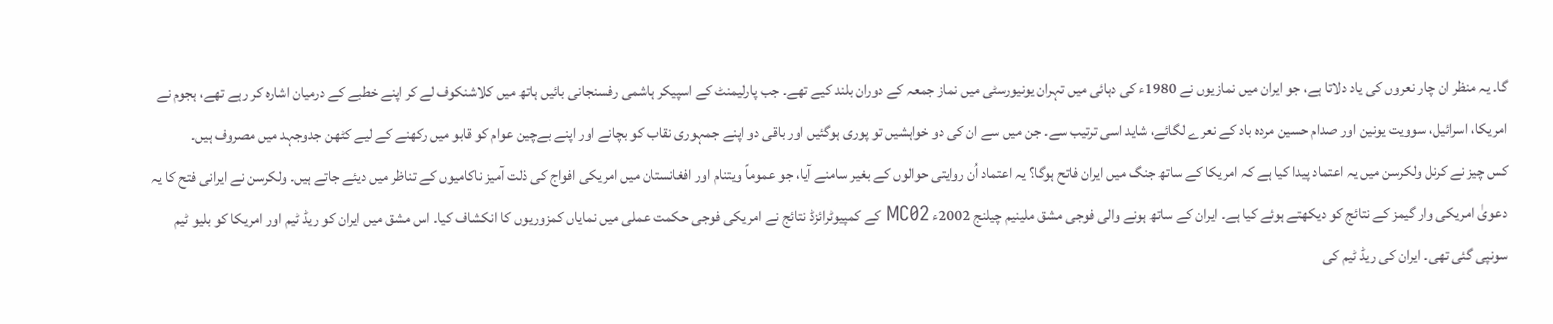گا۔ یہ منظر ان چار نعروں کی یاد دلاتا ہے، جو ایران میں نمازیوں نے 1980ء کی دہائی میں تہران یونیورسٹی میں نماز جمعہ کے دوران بلند کیے تھے۔ جب پارلیمنٹ کے اسپیکر ہاشمی رفسنجانی بائیں ہاتھ میں کلاشنکوف لے کر اپنے خطبے کے درمیان اشارہ کر رہے تھے، ہجوم نے امریکا، اسرائیل، سوویت یونین اور صدام حسین مردہ باد کے نعرے لگائے، شاید اسی ترتیب سے۔ جن میں سے ان کی دو خواہشیں تو پوری ہوگئیں اور باقی دو اپنے جمہوری نقاب کو بچانے اور اپنے بےچین عوام کو قابو میں رکھنے کے لیے کٹھن جدوجہد میں مصروف ہیں۔
کس چیز نے کرنل ولکرسن میں یہ اعتماد پیدا کیا ہے کہ امریکا کے ساتھ جنگ میں ایران فاتح ہوگا؟ یہ اعتماد اُن روایتی حوالوں کے بغیر سامنے آیا، جو عموماً ویتنام اور افغانستان میں امریکی افواج کی ذلت آمیز ناکامیوں کے تناظر میں دیئے جاتے ہیں۔ ولکرسن نے ایرانی فتح کا یہ دعویٰ امریکی وار گیمز کے نتائج کو دیکھتے ہوئے کیا ہے۔ ایران کے ساتھ ہونے والی فوجی مشق ملینیم چیلنج 2002ء MC02 کے کمپیوٹرائزڈ نتائج نے امریکی فوجی حکمت عملی میں نمایاں کمزوریوں کا انکشاف کیا۔ اس مشق میں ایران کو ریڈ ٹیم اور امریکا کو بلیو ٹیم سونپی گئی تھی۔ ایران کی ریڈ ٹیم کی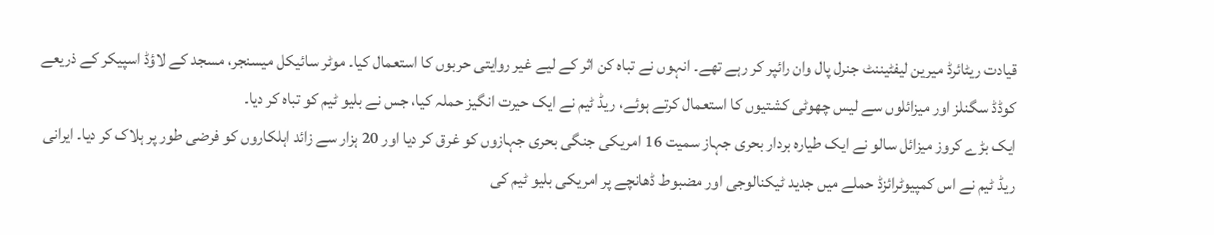قیادت ریٹائرڈ میرین لیفٹیننٹ جنرل پال وان رائپر کر رہے تھے۔ انہوں نے تباہ کن اثر کے لیے غیر روایتی حربوں کا استعمال کیا۔ موٹر سائیکل میسنجر، مسجد کے لاؤڈ اسپیکر کے ذریعے کوڈڈ سگنلز اور میزائلوں سے لیس چھوٹی کشتیوں کا استعمال کرتے ہوئے، ریڈ ٹیم نے ایک حیرت انگیز حملہ کیا، جس نے بلیو ٹیم کو تباہ کر دیا۔
ایک بڑے کروز میزائل سالو نے ایک طیارہ بردار بحری جہاز سمیت 16 امریکی جنگی بحری جہازوں کو غرق کر دیا اور 20 ہزار سے زائد اہلکاروں کو فرضی طور پر ہلاک کر دیا۔ ایرانی ریڈ ٹیم نے اس کمپیوٹرائزڈ حملے میں جدید ٹیکنالوجی اور مضبوط ڈھانچے پر امریکی بلیو ٹیم کی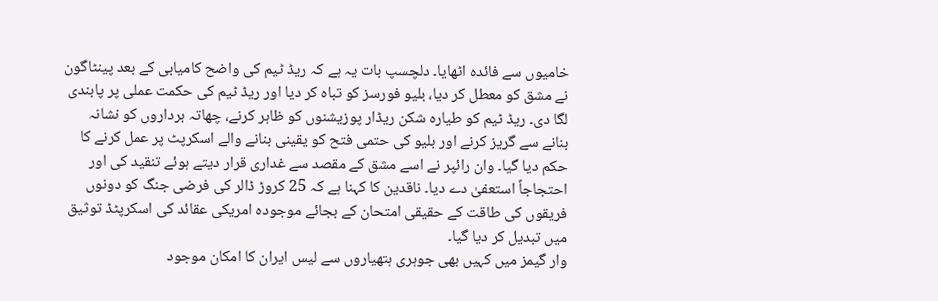خامیوں سے فائدہ اٹھایا۔ دلچسپ بات یہ ہے کہ ریڈ ٹیم کی واضح کامیابی کے بعد پینٹاگون نے مشق کو معطل کر دیا، بلیو فورسز کو تباہ کر دیا اور ریڈ ٹیم کی حکمت عملی پر پابندی لگا دی۔ ریڈ ٹیم کو طیارہ شکن ریڈار پوزیشنوں کو ظاہر کرنے، چھاتہ برداروں کو نشانہ بنانے سے گریز کرنے اور بلیو کی حتمی فتح کو یقینی بنانے والے اسکرپٹ پر عمل کرنے کا حکم دیا گیا۔ وان رائپر نے اسے مشق کے مقصد سے غداری قرار دیتے ہوئے تنقید کی اور احتجاجاً استعفیٰ دے دیا۔ ناقدین کا کہنا ہے کہ 25 کروڑ ڈالر کی فرضی جنگ کو دونوں فریقوں کی طاقت کے حقیقی امتحان کے بجائے موجودہ امریکی عقائد کی اسکرپٹڈ توثیق میں تبدیل کر دیا گیا۔
وار گیمز میں کہیں بھی جوہری ہتھیاروں سے لیس ایران کا امکان موجود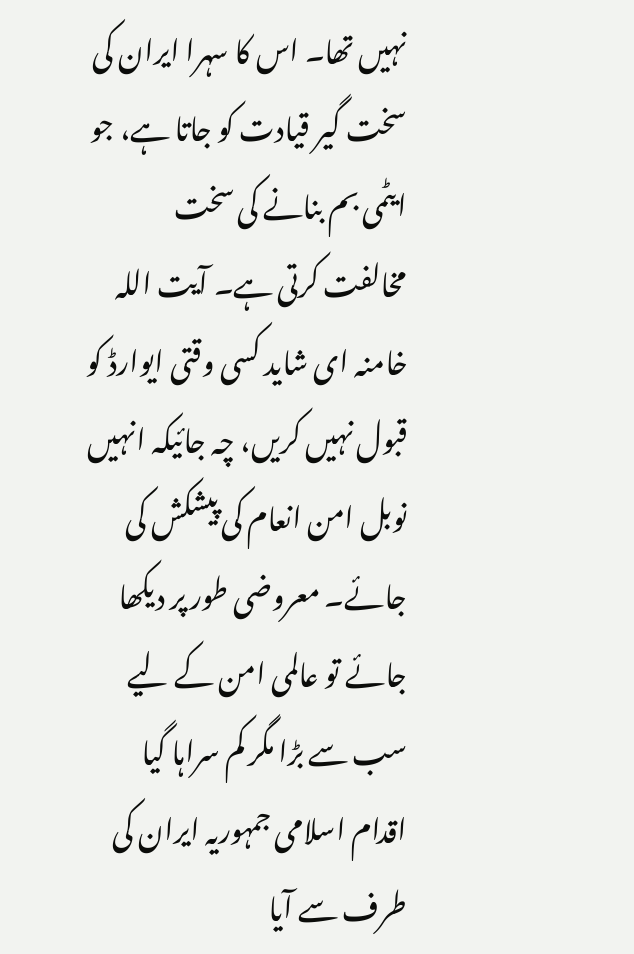نہیں تھا۔ اس کا سہرا ایران کی سخت گیر قیادت کو جاتا ہے، جو ایٹمی بم بنانے کی سخت مخالفت کرتی ہے۔ آیت اللہ خامنہ ای شاید کسی وقتی ایوارڈ کو قبول نہیں کریں، چہ جائیکہ انہیں نوبل امن انعام کی پیشکش کی جائے۔ معروضی طور پر دیکھا جائے تو عالمی امن کے لیے سب سے بڑا مگر کم سراہا گیا اقدام اسلامی جمہوریہ ایران کی طرف سے آیا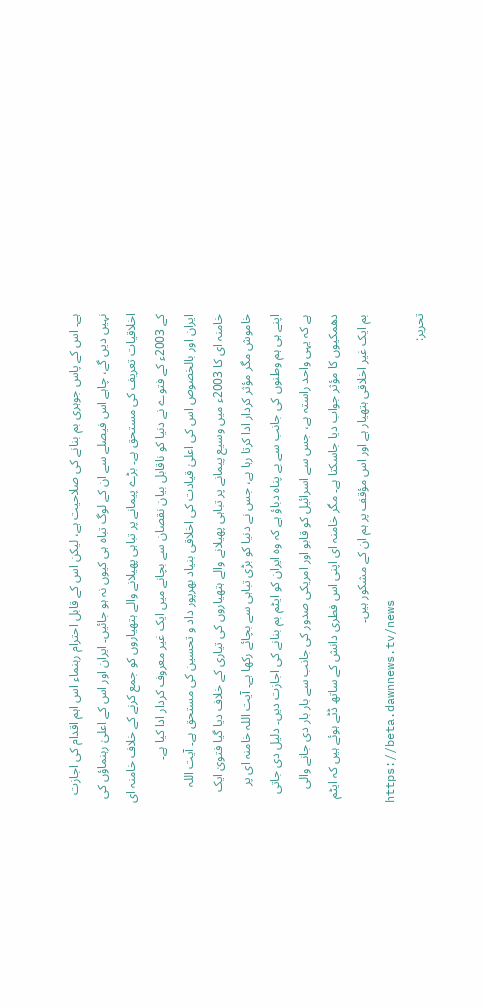ہے۔ اس کے پاس جوہری بم بنانے کی صلاحیت ہے، لیکن اس کے قابل احترام رہنماء اس اہم اقدام کی اجازت نہیں دیں گے، چاہے اس فیصلے سے ان کے لوگ تباہ ہی کیوں نہ ہو جائیں۔ ایران اور اس کے اعلیٰ رہنماؤں کی اخلاقیات تعریف کی مستحق ہے۔ بڑے پیمانے پر تباہی پھیلانے والے ہتھیاروں کو جمع کرنے کے خلاف خامنہ ای کے 2003ء کے فتوے نے دنیا کو ناقابل بیان نقصان سے بچانے میں ایک غیر معروف کردار ادا کیا ہے۔
ایران اور بالخصوص اس کی اعلیٰ قیادت کی اخلاقی بنیاد بھرپور داد و تحسین کی مستحق ہے۔ آیت اللہ خامنہ ای کا 2003ء میں وسیع پیمانے پر تباہی پھیلانے والے ہتھیاروں کی تیاری کے خلاف دیا گیا فتویٰ ایک خاموش مگر مؤثر کردار ادا کرتا رہا ہے، جس نے دنیا کو بڑی تباہی سے بچائے رکھا ہے۔ آیت اللہ خامنہ ای پر اپنے ہی ہم وطنوں کی جانب سے بے پناہ دباؤ ہے کہ وہ ایران کو ایٹم بم بنانے کی اجازت دیں۔ دلیل دی جاتی ہے کہ یہی واحد راستہ ہے، جس سے اسرائیل کو قابو اور امریکی صدور کی جانب سے بار بار دی جانے والی دھمکیوں کا مؤثر جواب دیا جاسکتا ہے۔ مگر خامنہ ای اپنی اس فطری دانش کے ساتھ ڈٹے ہوئے ہیں کہ ایٹم بم ایک غیر اخلاقی ہتھیار ہے اور اس مؤقف پر ہم ان کے مشکور ہیں۔
https://beta.dawnnews.tv/news
تحریر: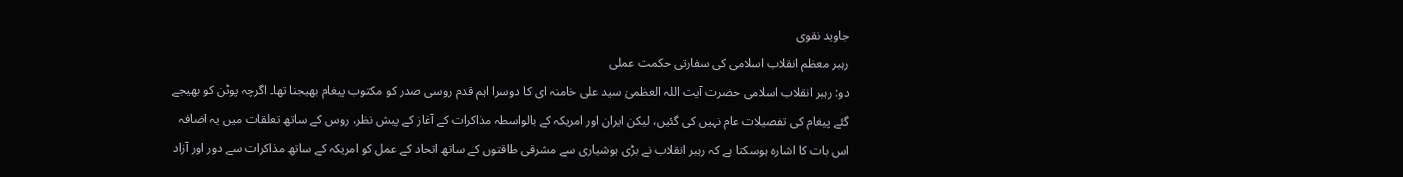جاوید نقوی
رہبر معظم انقلاب اسلامی کی سفارتی حکمت عملی
دو: رہبر انقلاب اسلامی حضرت آیت اللہ العظمیٰ سید علی خامنہ ای کا دوسرا اہم قدم روسی صدر کو مکتوب پیغام بھیجنا تھا۔ اگرچہ پوٹن کو بھیجے گئے پیغام کی تفصیلات عام نہیں کی گئیں، لیکن ایران اور امریکہ کے بالواسطہ مذاکرات کے آغاز کے پیش نظر، روس کے ساتھ تعلقات میں یہ اضافہ اس بات کا اشارہ ہوسکتا ہے کہ رہبر انقلاب نے بڑی ہوشیاری سے مشرقی طاقتوں کے ساتھ اتحاد کے عمل کو امریکہ کے ساتھ مذاکرات سے دور اور آزاد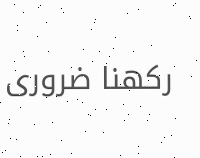رکھنا ضروری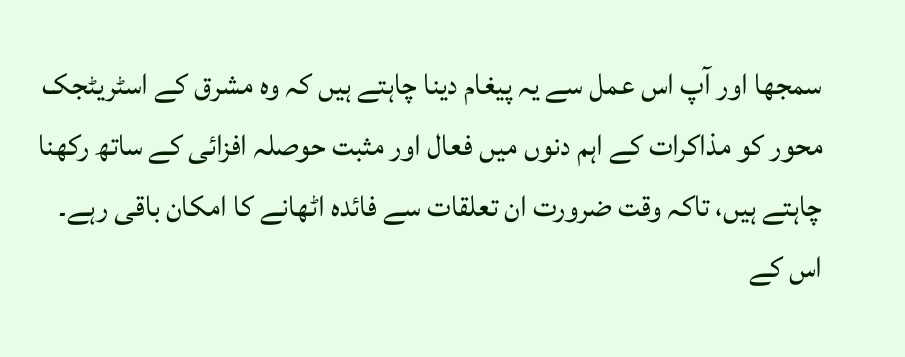سمجھا اور آپ اس عمل سے یہ پیغام دینا چاہتے ہیں کہ وہ مشرق کے اسٹریٹجک محور کو مذاکرات کے اہم دنوں میں فعال اور مثبت حوصلہ افزائی کے ساتھ رکھنا چاہتے ہیں، تاکہ وقت ضرورت ان تعلقات سے فائدہ اٹھانے کا امکان باقی رہے۔
اس کے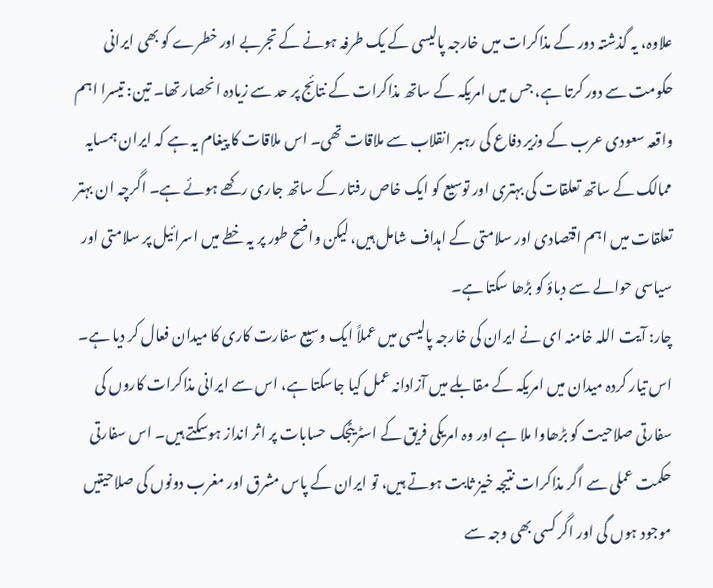علاوہ، یہ گذشتہ دور کے مذاکرات میں خارجہ پالیسی کے یک طرفہ ہونے کے تجربے اور خطرے کو بھی ایرانی حکومت سے دور کرتا ہے، جس میں امریکہ کے ساتھ مذاکرات کے نتائج پر حد سے زیادہ انحصار تھا۔ تین: تیسرا اہم واقعہ سعودی عرب کے وزیر دفاع کی رہبر انقلاب سے ملاقات تھی۔ اس ملاقات کا پیغام یہ ہے کہ ایران ہمسایہ ممالک کے ساتھ تعلقات کی بہتری اور توسیع کو ایک خاص رفتار کے ساتھ جاری رکھے ہوئے ہے۔ اگرچہ ان بہتر تعلقات میں اہم اقتصادی اور سلامتی کے اہداف شامل ہیں، لیکن واضح طور پر یہ خطے میں اسرائیل پر سلامتی اور سیاسی حوالے سے دباؤ کو بڑھا سکتا ہے۔
چار: آیت اللہ خامنہ ای نے ایران کی خارجہ پالیسی میں عملاً ایک وسیع سفارت کاری کا میدان فعال کر دیا ہے۔ اس تیار کردہ میدان میں امریکہ کے مقابلے میں آزادانہ عمل کیا جاسکتا ہے، اس سے ایرانی مذاکرات کاروں کی سفارتی صلاحیت کو بڑھاوا ملا ہے اور وہ امریکی فریق کے اسٹریٹجک حسابات پر اثر انداز ہوسکتے ہیں۔ اس سفارتی حکمت عملی سے اگر مذاکرات نتیجہ خیز ثابت ہوتے ہیں، تو ایران کے پاس مشرق اور مغرب دونوں کی صلاحیتیں موجود ہوں گی اور اگر کسی بھی وجہ سے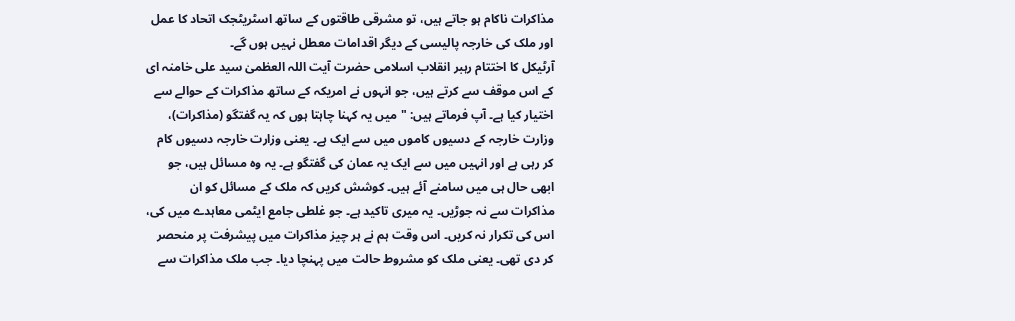مذاکرات ناکام ہو جاتے ہیں، تو مشرقی طاقتوں کے ساتھ اسٹریٹجک اتحاد کا عمل اور ملک کی خارجہ پالیسی کے دیگر اقدامات معطل نہیں ہوں گے۔
آرٹیکل کا اختتام رہبر انقلاب اسلامی حضرت آیت اللہ العظمیٰ سید علی خامنہ ای کے اس موقف سے کرتے ہیں، جو انہوں نے امریکہ کے ساتھ مذاکرات کے حوالے سے اختیار کیا ہے۔ آپ فرماتے ہیں: "میں یہ کہنا چاہتا ہوں کہ یہ گفتگو (مذاکرات)، وزارت خارجہ کے دسیوں کاموں میں سے ایک ہے۔ یعنی وزارت خارجہ دسیوں کام کر رہی ہے اور انہیں میں سے ایک یہ عمان کی گفتگو ہے۔ یہ وہ مسائل ہیں، جو ابھی حال ہی میں سامنے آئے ہیں۔ کوشش کریں کہ ملک کے مسائل کو ان مذاکرات سے نہ جوڑیں۔ یہ میری تاکید ہے۔ جو غلطی جامع ایٹمی معاہدے میں کی، اس کی تکرار نہ کریں۔ اس وقت ہم نے ہر چیز مذاکرات میں پیشرفت پر منحصر کر دی تھی۔ یعنی ملک کو مشروط حالت میں پہنچا دیا۔ جب ملک مذاکرات سے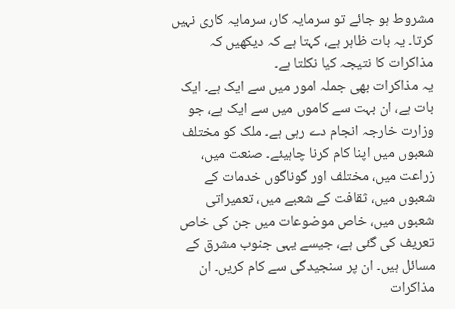مشروط ہو جائے تو سرمایہ کار، سرمایہ کاری نہیں کرتا۔ یہ بات ظاہر ہے، کہتا ہے کہ دیکھیں کہ مذاکرات کا نتیجہ کیا نکلتا ہے۔
یہ مذاکرات بھی جملہ امور میں سے ایک ہے۔ ایک بات ہے، ان بہت سے کاموں میں سے ایک ہے، جو وزارت خارجہ انجام دے رہی ہے۔ ملک کو مختلف شعبوں میں اپنا کام کرنا چاہیئے۔ صنعت میں، زراعت میں، مختلف اور گوناگوں خدمات کے شعبوں میں، ثقافت کے شعبے میں، تعمیراتی شعبوں میں، خاص موضوعات میں جن کی خاص تعریف کی گئی ہے، جیسے یہی جنوب مشرق کے مسائل ہیں۔ ان پر سنجیدگی سے کام کریں۔ ان مذاکرات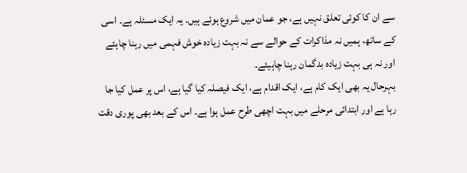سے ان کا کوئی تعلق نہیں ہے، جو عمان میں شروع ہوئے ہیں۔ یہ ایک مسئلہ ہے۔ اسی کے ساتھ، ہمیں نہ مذاکرات کے حوالے سے نہ بہت زیادہ خوش فہمی میں رہنا چاہئے اور نہ ہی بہت زیادہ بدگمان رہنا چاہیئے۔
بہرحال یہ بھی ایک کام ہے، ایک اقدام ہے، ایک فیصلہ کیا گیا ہے، اس پر عمل کیا جا رہا ہے اور ابتدائی مرحلے میں بہت اچھی طرح عمل ہوا ہے۔ اس کے بعد بھی پوری دقت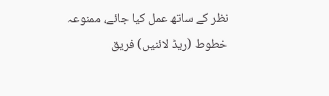نظر کے ساتھ عمل کیا جائے، ممنوعہ خطوط (ریڈ لائنیں) فریق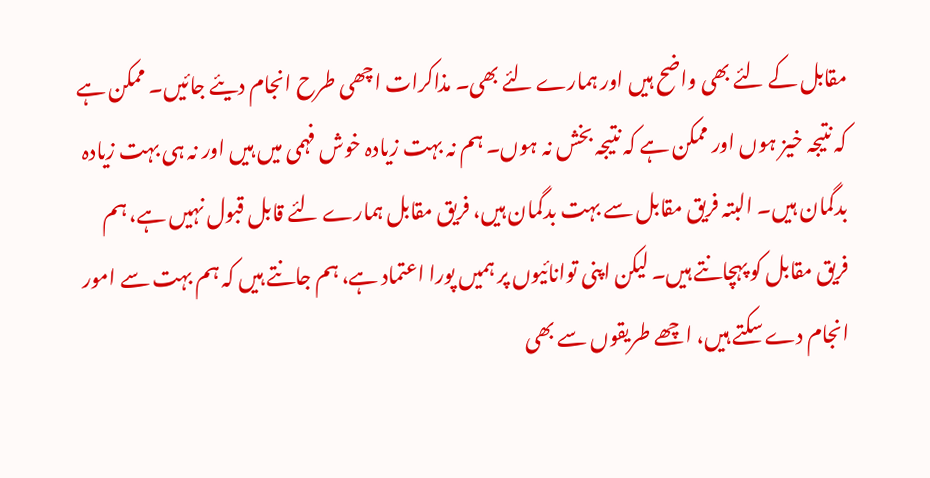مقابل کے لئے بھی واضح ہیں اور ہمارے لئے بھی۔ مذاکرات اچھی طرح انجام دیئے جائيں۔ ممکن ہے کہ نتیجہ خیز ہوں اور ممکن ہے کہ نتیجہ بخش نہ ہوں۔ ہم نہ بہت زیادہ خوش فہمی میں ہیں اور نہ ہی بہت زیادہ بدگمان ہیں۔ البتہ فریق مقابل سے بہت بدگمان ہیں، فریق مقابل ہمارے لئے قابل قبول نہیں ہے، ہم فریق مقابل کو پہچانتے ہیں۔ لیکن اپنی توانائیوں پر ہمیں پورا اعتماد ہے، ہم جانتے ہیں کہ ہم بہت سے امور انجام دے سکتے ہیں، اچھے طریقوں سے بھی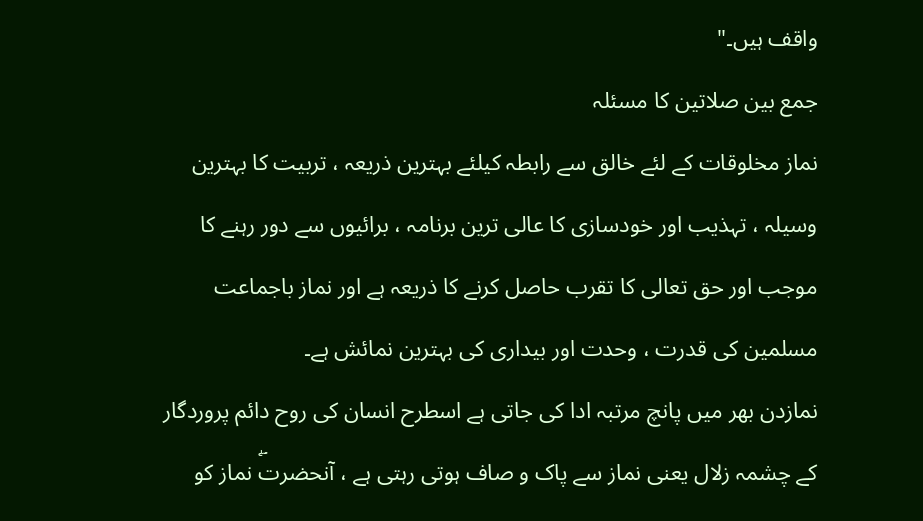واقف ہیں۔"
جمع بین صلاتین کا مسئلہ
نماز مخلوقات کے لئے خالق سے رابطہ کیلئے بہترین ذریعہ ، تربیت کا بہترین وسیلہ ، تہذیب اور خودسازی کا عالی ترین برنامہ ، برائیوں سے دور رہنے کا موجب اور حق تعالی کا تقرب حاصل کرنے کا ذریعہ ہے اور نماز باجماعت مسلمین کی قدرت ، وحدت اور بیداری کی بہترین نمائش ہے۔
نمازدن بھر میں پانچ مرتبہ ادا کی جاتی ہے اسطرح انسان کی روح دائم پروردگار کے چشمہ زلال یعنی نماز سے پاک و صاف ہوتی رہتی ہے ، آنحضرتۖ نماز کو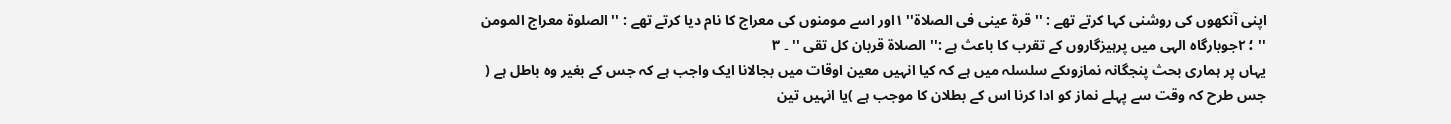اپنی آنکھوں کی روشنی کہا کرتے تھے : '' قرة عینی فی الصلاة'' ١اور اسے مومنوں کی معراج کا نام دیا کرتے تھے : '' الصلوة معراج المومن '' ؛ ٢جوبارگاہ الہی میں پرہیزگاروں کے تقرب کا باعث ہے :'' الصلاة قربان کل تقی '' ۔ ٣
یہاں پر ہماری بحث پنجگانہ نمازوںکے سلسلہ میں ہے کہ کیا انہیں معین اوقات میں بجالانا ایک واجب ہے کہ جس کے بغیر وہ باطل ہے ( جس طرح کہ وقت سے پہلے نماز کو ادا کرنا اس کے بطلان کا موجب ہے )یا انہیں تین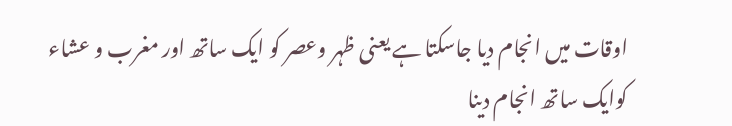اوقات میں انجام دیا جاسکتا ہے یعنی ظہر وعصر کو ایک ساتھ اور مغرب و عشاء کوایک ساتھ انجام دینا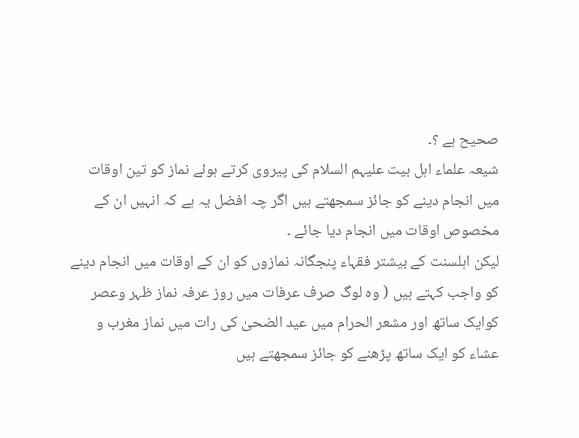صحیح ہے ؟۔
شیعہ علماء اہل بیت علیہم السلام کی پیروی کرتے ہوئے نماز کو تین اوقات میں انجام دینے کو جائز سمجھتے ہیں اگر چہ افضل یہ ہے کہ انہیں ان کے مخصوص اوقات میں انجام دیا جائے ۔
لیکن اہلسنت کے بیشتر فقہاء پنجگانہ نمازوں کو ان کے اوقات میں انجام دینے کو واجب کہتے ہیں ( وہ لوگ صرف عرفات میں روز عرفہ نماز ظہر وعصر کوایک ساتھ اور مشعر الحرام میں عید الضحیٰ کی رات میں نماز مغرب و عشاء کو ایک ساتھ پڑھنے کو جائز سمجھتے ہیں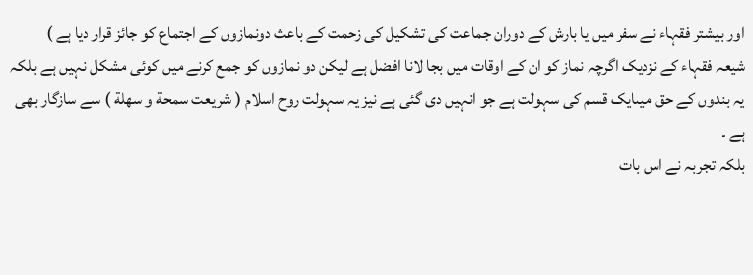اور بیشتر فقہاء نے سفر میں یا بارش کے دوران جماعت کی تشکیل کی زحمت کے باعث دونمازوں کے اجتماع کو جائز قرار دیا ہے )
شیعہ فقہاء کے نزدیک اگرچہ نماز کو ان کے اوقات میں بجا لانا افضل ہے لیکن دو نمازوں کو جمع کرنے میں کوئی مشکل نہیں ہے بلکہ یہ بندوں کے حق میںایک قسم کی سہولت ہے جو انہیں دی گئی ہے نیز یہ سہولت روح اسلام ( شریعت سمحة و سھلة ) سے سازگار بھی ہے ۔
بلکہ تجربہ نے اس بات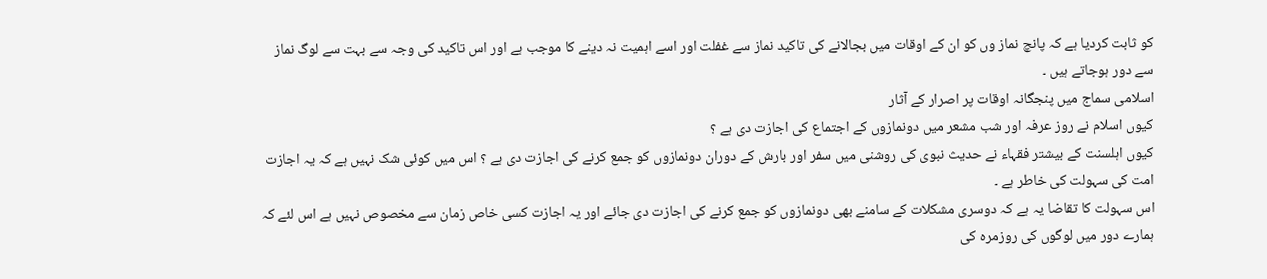کو ثابت کردیا ہے کہ پانچ نماز وں کو ان کے اوقات میں بجالانے کی تاکید نماز سے غفلت اور اسے اہمیت نہ دینے کا موجب ہے اور اس تاکید کی وجہ سے بہت سے لوگ نماز سے دور ہوجاتے ہیں ۔
اسلامی سماج میں پنجگانہ اوقات پر اصرار کے آثار
کیوں اسلام نے روز عرفہ اور شب مشعر میں دونمازوں کے اجتماع کی اجازت دی ہے ؟
کیوں اہلسنت کے بیشتر فقہاء نے حدیث نبوی کی روشنی میں سفر اور بارش کے دوران دونمازوں کو جمع کرنے کی اجازت دی ہے ؟ اس میں کوئی شک نہیں ہے کہ یہ اجازت امت کی سہولت کی خاطر ہے ۔
اس سہولت کا تقاضا یہ ہے کہ دوسری مشکلات کے سامنے بھی دونمازوں کو جمع کرنے کی اجازت دی جائے اور یہ اجازت کسی خاص زمان سے مخصوص نہیں ہے اس لئے کہ ہمارے دور میں لوگوں کی روزمرہ کی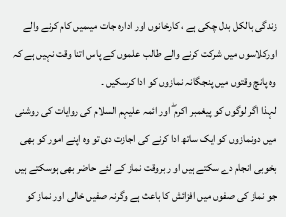زندگی بالکل بدل چکی ہے ، کارخانوں اور ادارہ جات میںمیں کام کرنے والے اورکلاسوں میں شرکت کرنے والے طالب علموں کے پاس اتنا وقت نہیں ہے کہ وہ پانچ وقتوں میں پنجگانہ نمازوں کو ادا کرسکیں ۔
لہذا اگر لوگوں کو پیغمبر اکرم ۖ اور ائمہ علیہم السلام کی روایات کی روشنی میں دونمازوں کو ایک ساتھ ادا کرنے کی اجازت دی تو وہ اپنے امور کو بھی بخوبی انجام دے سکتے ہیں او ر بروقت نماز کے لئے حاضر بھی ہوسکتے ہیں جو نماز کی صفوں میں افزائش کا باعث ہے وگرنہ صفیں خالی اور نماز کو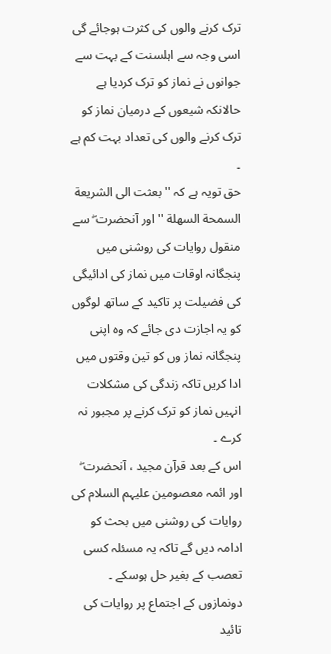ترک کرنے والوں کی کثرت ہوجائے گی اسی وجہ سے اہلسنت کے بہت سے جوانوں نے نماز کو ترک کردیا ہے حالانکہ شیعوں کے درمیان نماز کو ترک کرنے والوں کی تعداد بہت کم ہے ۔
حق تویہ ہے کہ '' بعثت الی الشریعة السمحة السهلة '' اور آنحضرت ۖ سے منقول روایات کی روشنی میں پنجگانہ اوقات میں نماز کی ادائیگی کی فضیلت پر تاکید کے ساتھ لوگوں کو یہ اجازت دی جائے کہ وہ اپنی پنجگانہ نماز وں کو تین وقتوں میں ادا کریں تاکہ زندگی کی مشکلات انہیں نماز کو ترک کرنے پر مجبور نہ کرے ۔
اس کے بعد قرآن مجید ، آنحضرت ۖ اور ائمہ معصومین علیہم السلام کی روایات کی روشنی میں بحث کو ادامہ دیں گے تاکہ یہ مسئلہ کسی تعصب کے بغیر حل ہوسکے ۔
دونمازوں کے اجتماع پر روایات کی تائید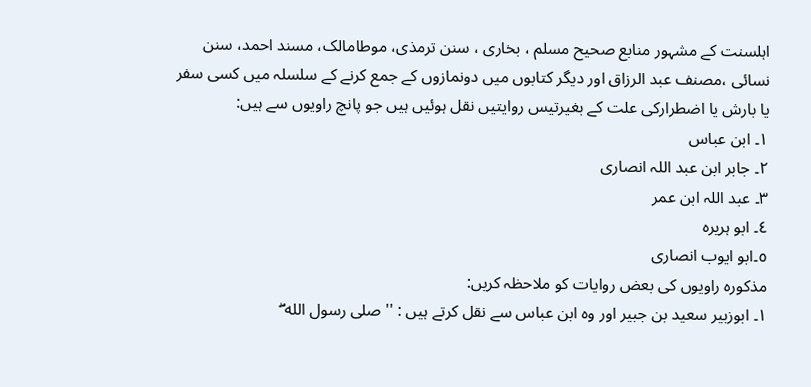اہلسنت کے مشہور منابع صحیح مسلم ، بخاری ، سنن ترمذی، موطامالک، مسند احمد، سنن نسائی ،مصنف عبد الرزاق اور دیگر کتابوں میں دونمازوں کے جمع کرنے کے سلسلہ میں کسی سفر یا بارش یا اضطرارکی علت کے بغیرتیس روایتیں نقل ہوئیں ہیں جو پانچ راویوں سے ہیں:
١۔ ابن عباس
٢۔ جابر ابن عبد اللہ انصاری
٣۔ عبد اللہ ابن عمر
٤۔ ابو ہریرہ
٥۔ابو ایوب انصاری
مذکورہ راویوں کی بعض روایات کو ملاحظہ کریں:
١۔ ابوزبیر سعید بن جبیر اور وہ ابن عباس سے نقل کرتے ہیں : '' صلی رسول الله ۖ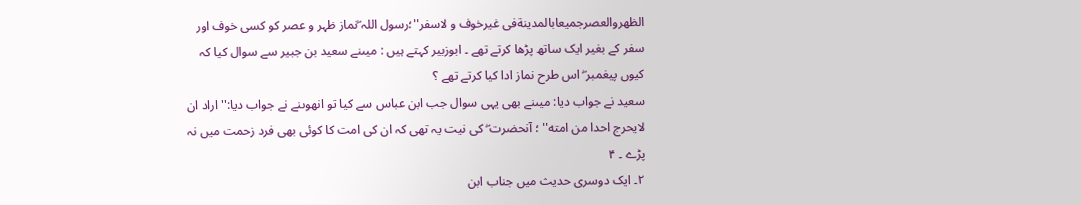الظهروالعصرجمیعابالمدینةفی غیرخوف و لاسفر''؛رسول اللہ ۖنماز ظہر و عصر کو کسی خوف اور سفر کے بغیر ایک ساتھ پڑھا کرتے تھے ۔ ابوزبیر کہتے ہیں : میںنے سعید بن جبیر سے سوال کیا کہ کیوں پیغمبر ۖ اس طرح نماز ادا کیا کرتے تھے ؟
سعید نے جواب دیا: میںنے بھی یہی سوال جب ابن عباس سے کیا تو انھوںنے نے جواب دیا:'' اراد ان لایحرج احدا من امته'' ؛ آنحضرت ۖ کی نیت یہ تھی کہ ان کی امت کا کوئی بھی فرد زحمت میں نہ پڑے ۔ ۴
٢۔ ایک دوسری حدیث میں جناب ابن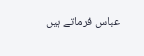عباس فرماتے ہیں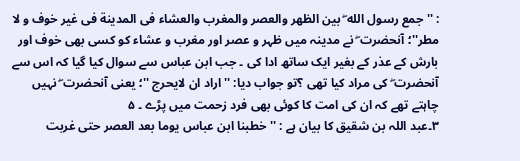: '' جمع رسول الله ۖ بین الظهر والعصر والمغرب والعشاء فی المدینة فی غیر خوف و لا مطر''؛ آنحضرت ۖ نے مدینہ میں ظہر و عصر اور مغرب و عشاء کو کسی بھی خوف اور بارش کے عذر کے بغیر ایک ساتھ ادا کی ۔ جب ابن عباس سے سوال کیا گیا کہ اس سے آنحضرت ۖ کی مراد کیا تھی ؟تو جواب دیا: '' اراد ان لایحرج ''؛ یعنی آنحضرت ۖ نہیں چاہتے تھے کہ ان کی امت کا کوئی بھی فرد زحمت میں پڑے ۔ ۵
٣۔عبد اللہ بن شقیق کا بیان ہے : '' خطبنا ابن عباس یوما بعد العصر حتی غربت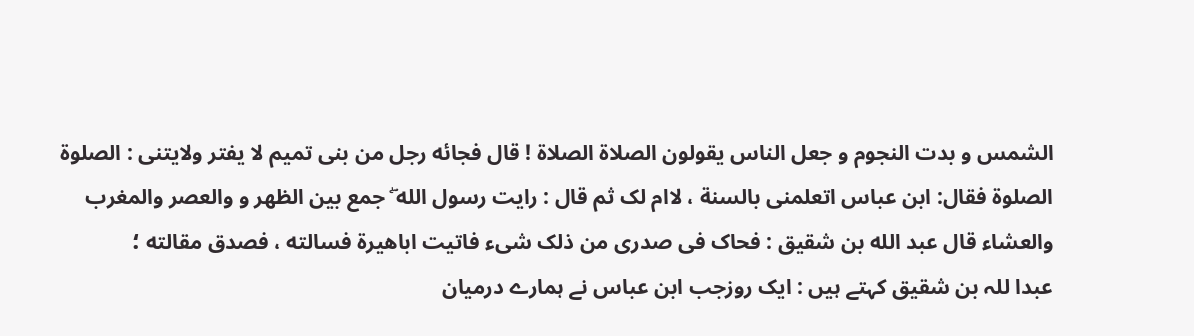الشمس و بدت النجوم و جعل الناس یقولون الصلاة الصلاة ! قال فجائه رجل من بنی تمیم لا یفتر ولایتنی : الصلوة الصلوة فقال: ابن عباس اتعلمنی بالسنة ، لاام لک ثم قال : رایت رسول الله ۖ جمع بین الظهر و والعصر والمغرب والعشاء قال عبد الله بن شقیق : فحاک فی صدری من ذلک شیء فاتیت اباهیرة فسالته ، فصدق مقالته ؛
عبدا للہ بن شقیق کہتے ہیں : ایک روزجب ابن عباس نے ہمارے درمیان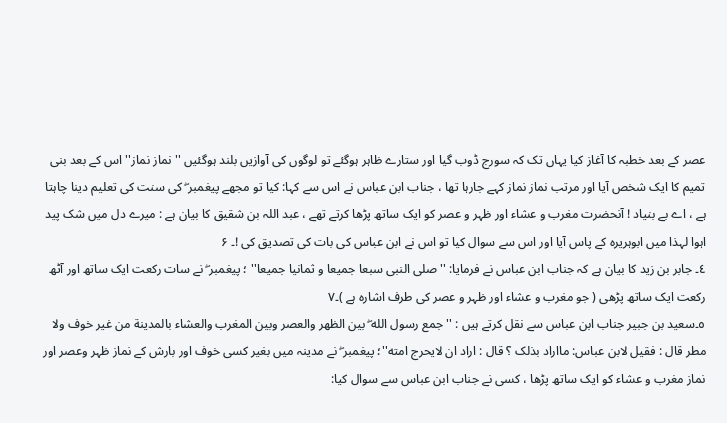عصر کے بعد خطبہ کا آغاز کیا یہاں تک کہ سورج ڈوب گیا اور ستارے ظاہر ہوگئے تو لوگوں کی آوازیں بلند ہوگئیں ''نماز نماز'' اس کے بعد بنی تمیم کا ایک شخص آیا اور مرتب نماز نماز کہے جارہا تھا ، جناب ابن عباس نے اس سے کہا: کیا تو مجھے پیغمبر ۖ کی سنت کی تعلیم دینا چاہتا ہے ، اے بے بنیاد ! آنحضرت مغرب و عشاء اور ظہر و عصر کو ایک ساتھ پڑھا کرتے تھے ، عبد اللہ بن شقیق کا بیان ہے : میرے دل میں شک پید اہوا لہذا میں ابوہریرہ کے پاس آیا اور اس سے سوال کیا تو اس نے ابن عباس کی بات کی تصدیق کی !۔ ۶
٤۔ جابر بن زید کا بیان ہے کہ جناب ابن عباس نے فرمایا: '' صلی النبی سبعا جمیعا و ثمانیا جمیعا'' ؛ پیغمبر ۖ نے سات رکعت ایک ساتھ اور آٹھ رکعت ایک ساتھ پڑھی ( جو مغرب و عشاء اور ظہر و عصر کی طرف اشارہ ہے )۔۷
٥۔سعید بن جبیر جناب ابن عباس سے نقل کرتے ہیں : '' جمع رسول الله ۖ بین الظهر والعصر وبین المغرب والعشاء بالمدینة من غیر خوف ولا مطر قال : فقیل لابن عباس: مااراد بذلک ؟ قال : اراد ان لایحرج امته''؛ پیغمبر ۖ نے مدینہ میں بغیر کسی خوف اور بارش کے نماز ظہر وعصر اور نماز مغرب و عشاء کو ایک ساتھ پڑھا ، کسی نے جناب ابن عباس سے سوال کیا: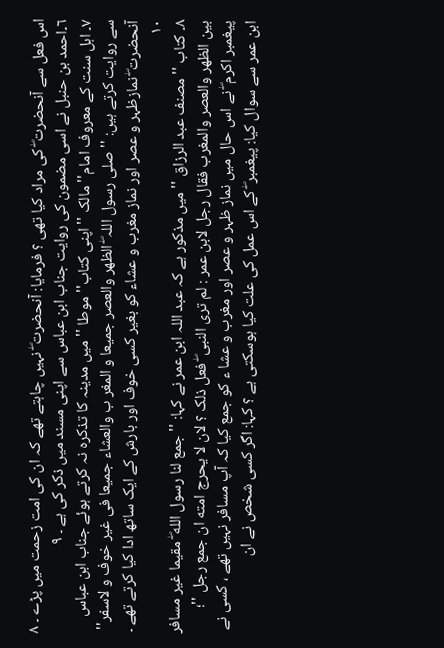اس فعل سے آنحضرت ۖ کی مراد کیا تھی ؟ فرمایا: آنحضرت ۖ نہیں چاہتے تھے کہ ان کی امت زحمت میں پڑے ۔ ۸
٦۔احمد بن حنبل نے اسی مضمون کی روایت جناب ابن عباس سے اپنی مسند میں ذکر کی ہے ۔ ۹
٧۔ اہل سنت کے معروف امام'' مالک ''اپنی کتاب'' موطا ''میں مدینہ کا تذکرہ نہ کرتے ہوئے جناب ابن عباس سے روایت کرتے ہیں: '' صلی رسول اللہ ۖ الظهر والعصر جمیعا و المغر ب والعشاء جمیعا فی غیر خوف و لاسفر'' آنحضرت ۖ نمازظہر و عصر اور نماز مغرب و عشاء کو بغیر کسی خوف اور بارش کے ایک ساتھ ادا کیا کرتے تھے ۔ ۱۰
٨۔ کتاب ''مصنف عبد الرزاق '' میں مذکور ہے کہ عبد اللہ ابن عمر نے کہا: '' جمع لنا رسول الله ۖ مقیما غیر مسافر بین الظهر والعصر والمغرب فقال رجل لابن عمر : لم تری النبی ۖ فعل ذلک ؟ لان لا یحرج امته ان جمع رجل ''؛ پیغمبر اکرم ۖ نے اس حال میں نماز ظہر و عصر اور مغرب و عشا ء کو جمع کیا کہ آپ مسافر نہیں تھے ، کسی نے ابن عمر سے سوال کیا: پیغمبر ۖ کے اس عمل کی علت کیا ہوسکتی ہے ؟ کہا: اگر کسی شخص نے ان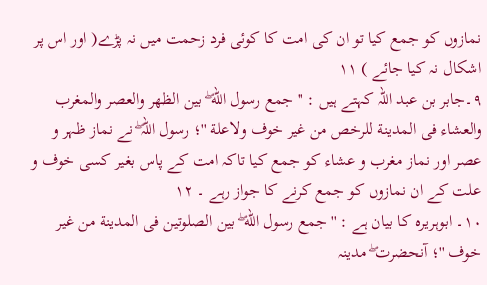نمازوں کو جمع کیا تو ان کی امت کا کوئی فرد زحمت میں نہ پڑے( اور اس پر اشکال نہ کیا جائے ) ۱۱
٩۔جابر بن عبد اللہ کہتے ہیں : ''جمع رسول الله ۖ بین الظهر والعصر والمغرب والعشاء فی المدینة للرخص من غیر خوف ولاعلة ''؛ رسول اللہ ۖ نے نماز ظہر و عصر اور نماز مغرب و عشاء کو جمع کیا تاکہ امت کے پاس بغیر کسی خوف و علت کے ان نمازوں کو جمع کرنے کا جواز رہے ۔ ۱۲
١٠۔ ابوہریرہ کا بیان ہے : '' جمع رسول الله ۖ بین الصلوتین فی المدینة من غیر خوف ''؛ آنحضرت ۖ مدینہ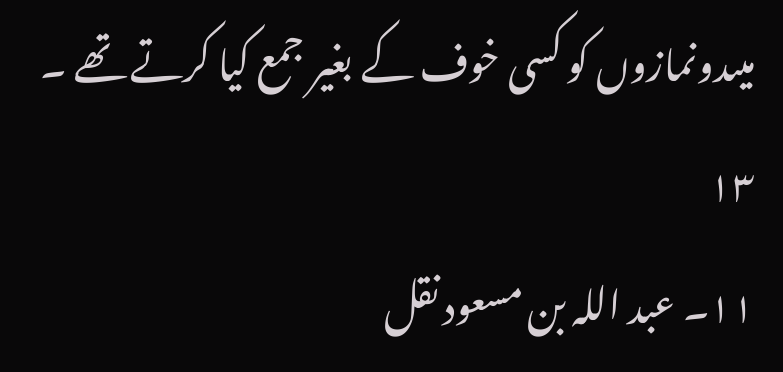میںدونمازوں کو کسی خوف کے بغیر جمع کیا کرتے تھے ۔ ۱۳
١١۔ عبد اللہ بن مسعود نقل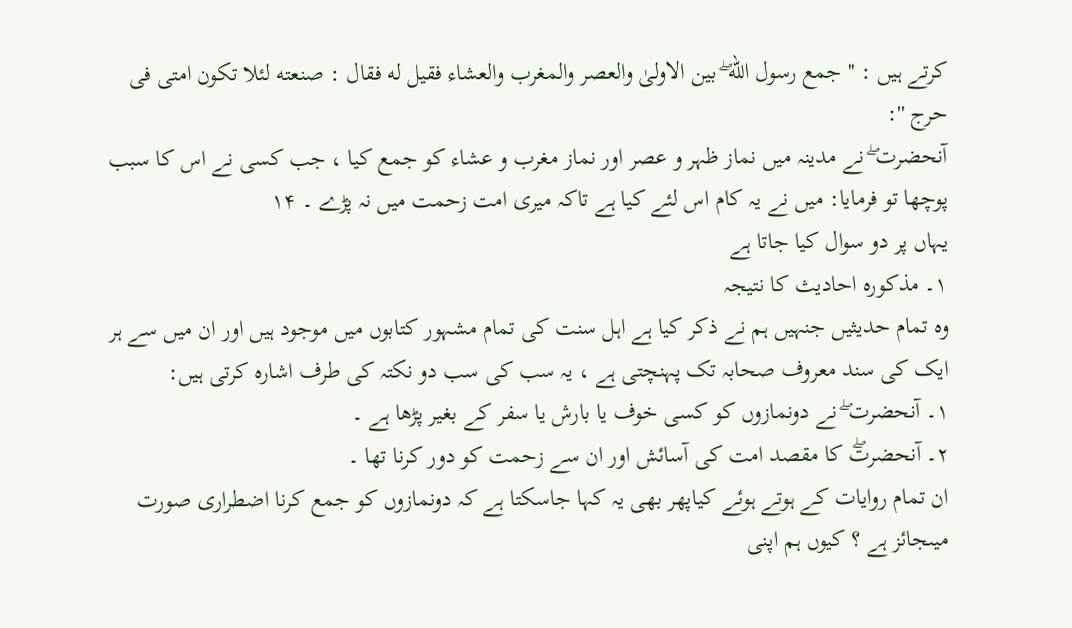کرتے ہیں : '' جمع رسول الله ۖ بین الاولیٰ والعصر والمغرب والعشاء فقیل له فقال : صنعته لئلا تکون امتی فی حرج '':
آنحضرت ۖ نے مدینہ میں نماز ظہر و عصر اور نماز مغرب و عشاء کو جمع کیا ، جب کسی نے اس کا سبب پوچھا تو فرمایا: میں نے یہ کام اس لئے کیا ہے تاکہ میری امت زحمت میں نہ پڑے ۔ ۱۴
یہاں پر دو سوال کیا جاتا ہے
١۔ مذکورہ احادیث کا نتیجہ
وہ تمام حدیثیں جنہیں ہم نے ذکر کیا ہے اہل سنت کی تمام مشہور کتابوں میں موجود ہیں اور ان میں سے ہر ایک کی سند معروف صحابہ تک پہنچتی ہے ، یہ سب کی سب دو نکتہ کی طرف اشارہ کرتی ہیں:
١۔ آنحضرت ۖ نے دونمازوں کو کسی خوف یا بارش یا سفر کے بغیر پڑھا ہے ۔
٢۔ آنحضرتۖ کا مقصد امت کی آسائش اور ان سے زحمت کو دور کرنا تھا ۔
ان تمام روایات کے ہوتے ہوئے کیاپھر بھی یہ کہا جاسکتا ہے کہ دونمازوں کو جمع کرنا اضطراری صورت میںجائز ہے ؟ کیوں ہم اپنی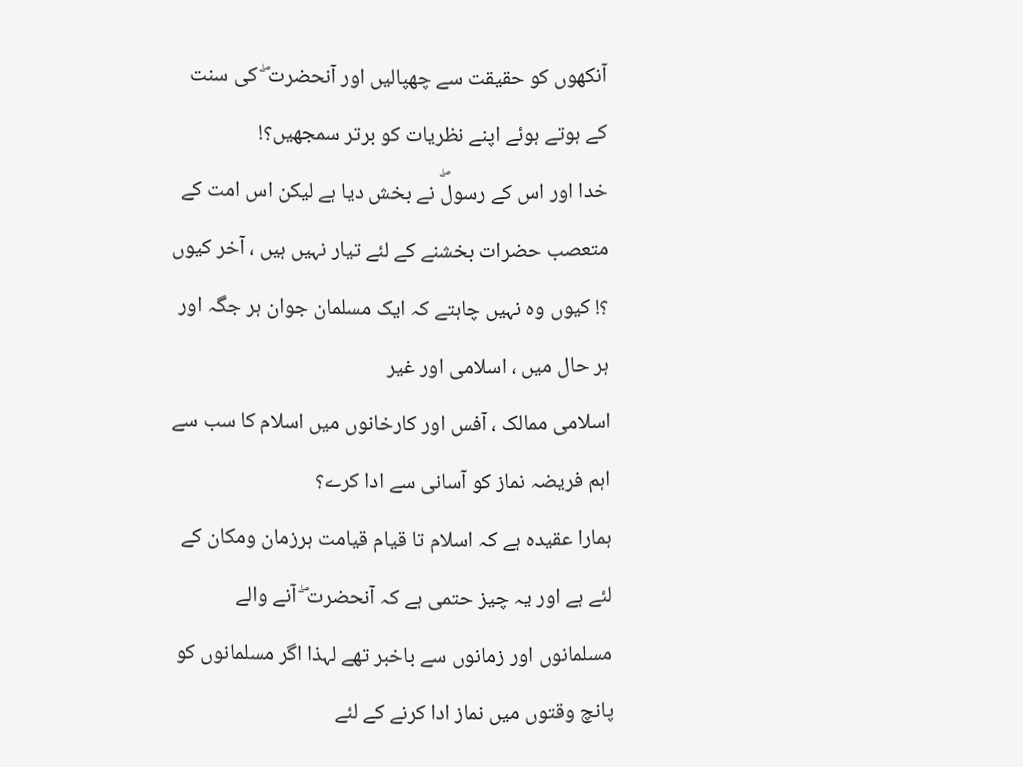آنکھوں کو حقیقت سے چھپالیں اور آنحضرت ۖ کی سنت کے ہوتے ہوئے اپنے نظریات کو برتر سمجھیں؟!
خدا اور اس کے رسولۖ نے بخش دیا ہے لیکن اس امت کے متعصب حضرات بخشنے کے لئے تیار نہیں ہیں ، آخر کیوں ؟! کیوں وہ نہیں چاہتے کہ ایک مسلمان جوان ہر جگہ اور ہر حال میں ، اسلامی اور غیر
اسلامی ممالک ، آفس اور کارخانوں میں اسلام کا سب سے اہم فریضہ نماز کو آسانی سے ادا کرے؟
ہمارا عقیدہ ہے کہ اسلام تا قیام قیامت ہرزمان ومکان کے لئے ہے اور یہ چیز حتمی ہے کہ آنحضرت ۖ آنے والے مسلمانوں اور زمانوں سے باخبر تھے لہذا اگر مسلمانوں کو پانچ وقتوں میں نماز ادا کرنے کے لئے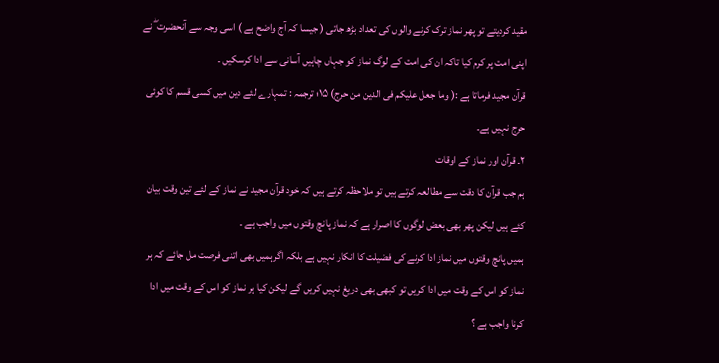مقید کردیتے تو پھر نماز ترک کرنے والوں کی تعداد بڑھ جاتی ( جیسا کہ آج واضح ہے ) اسی وجہ سے آنحضرت ۖ نے اپنی امت پر کرم کیا تاکہ ان کی امت کے لوگ نماز کو جہاں چاہیں آسانی سے ادا کرسکیں ۔
قرآن مجید فرماتا ہے :( وما جعل علیکم فی الدین من حرج) ۱۵؛ ترجمہ : تمہارے لئے دین میں کسی قسم کا کوئی حرج نہیں ہے۔
٢۔ قرآن اور نماز کے اوقات
ہم جب قرآن کا دقت سے مطالعہ کرتے ہیں تو ملاحظہ کرتے ہیں کہ خود قرآن مجید نے نماز کے لئے تین وقت بیان کئے ہیں لیکن پھر بھی بعض لوگوں کا اصرار ہے کہ نماز پانچ وقتوں میں واجب ہے ۔
ہمیں پانچ وقتوں میں نماز ادا کرنے کی فضیلت کا انکار نہیں ہے بلکہ اگرہمیں بھی اتنی فرصت مل جائے کہ ہر نماز کو اس کے وقت میں ادا کریں تو کبھی بھی دریغ نہیں کریں گے لیکن کیا ہر نماز کو اس کے وقت میں ادا کرنا واجب ہے ؟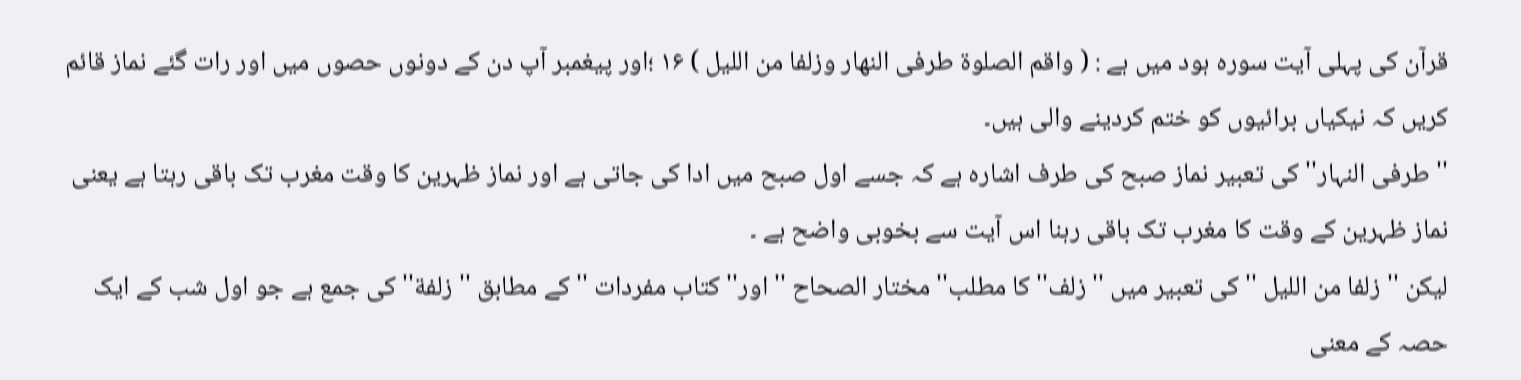قرآن کی پہلی آیت سورہ ہود میں ہے : ( واقم الصلوة طرفی النهار وزلفا من اللیل ) ۱۶ ؛اور پیغمبر آپ دن کے دونوں حصوں میں اور رات گئے نماز قائم کریں کہ نیکیاں برائیوں کو ختم کردینے والی ہیں۔
'' طرفی النہار'' کی تعبیر نماز صبح کی طرف اشارہ ہے کہ جسے اول صبح میں ادا کی جاتی ہے اور نماز ظہرین کا وقت مغرب تک باقی رہتا ہے یعنی نماز ظہرین کے وقت کا مغرب تک باقی رہنا اس آیت سے بخوبی واضح ہے ۔
لیکن '' زلفا من اللیل '' کی تعبیر میں '' زلف'' کا مطلب'' مختار الصحاح '' اور'' کتاب مفردات '' کے مطابق '' زلفة'' کی جمع ہے جو اول شب کے ایک حصہ کے معنی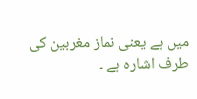میں ہے یعنی نماز مغربین کی طرف اشارہ ہے ۔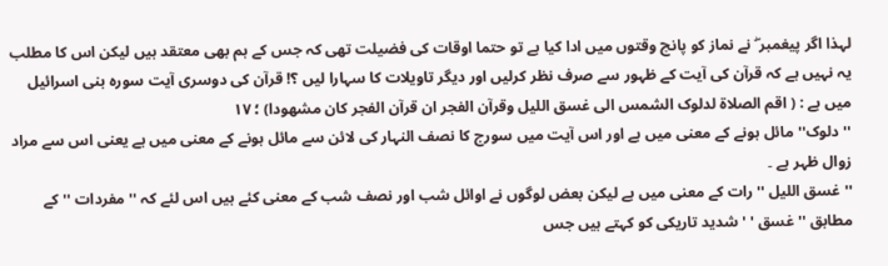لہذا اگر پیغمبر ۖ نے نماز کو پانچ وقتوں میں ادا کیا ہے تو حتما اوقات کی فضیلت تھی کہ جس کے ہم بھی معتقد ہیں لیکن اس کا مطلب یہ نہیں ہے کہ قرآن کی آیت کے ظہور سے صرف نظر کرلیں اور دیگر تاویلات کا سہارا لیں ؟! قرآن کی دوسری آیت سورہ بنی اسرائیل میں ہے : ( اقم الصلاة لدلوک الشمس الی غسق اللیل وقرآن الفجر ان قرآن الفجر کان مشهودا) ؛ ۱۷
'' دلوک'' مائل ہونے کے معنی میں ہے اور اس آیت میں سورج کا نصف النہار کی لائن سے مائل ہونے کے معنی میں ہے یعنی اس سے مراد زوال ظہر ہے ۔
'' غسق اللیل '' رات کے معنی میں ہے لیکن بعض لوگوں نے اوائل شب اور نصف شب کے معنی کئے ہیں اس لئے کہ '' مفردات '' کے مطابق '' غسق ' ' شدید تاریکی کو کہتے ہیں جس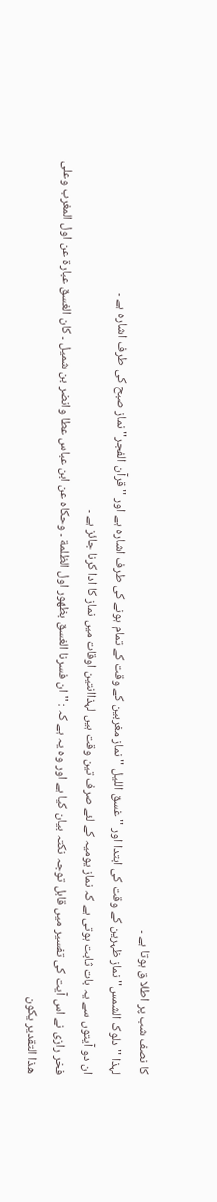کا نصف شب پر اطلا ق ہوتا ہے ۔
لہذا '' دلوک الشمس'' نماز ظہرین کے وقت کی ابتدا اور '' غسق اللیل '' نماز مغربین کے وقت کے تمام ہونے کی طرف اشارہ ہے اور '' قرآن الفجر'' نماز صبح کی طرف اشارہ ہے ۔
ان دو آیتوں سے یہ بات ثابت ہوتی ہے کہ نماز یومیہ کے لئے صرف تین وقت ہیں لہذاانتین اوقات میں نماز کا ادا کرنا جائز ہے ۔
فخر رازی نے اس آیت کی تفسیر میں قابل توجہ نکتہ بیان کیا ہے اور وہ یہ ہے کہ : '' ان فسرنا الغسق بظهور اول الظلمة ۔ وحکاہ عن ابن عباس عطا وانضر بن شمیل ۔ کان الغسق عبارة عن اول المغرب وعلی هذا التقدیر یکون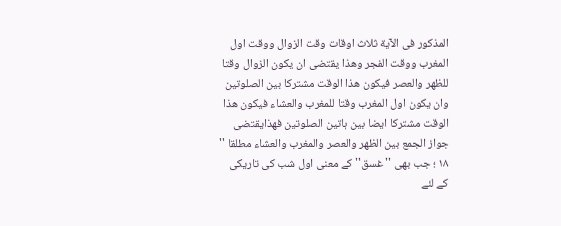المذکور فی الآیة ثلاث اوقات وقت الزوال ووقت اول المغرب ووقت الفجر وهذا یقتضی ان یکون الزوال وقتا للظهر والعصر فیکون ھذا الوقت مشترکا بین الصلوتین وان یکون اول المغرب وقتا للمغرب والعشاء فیکون هذا الوقت مشترکا ایضا بین ہاتین الصلوتین فهذایقتضی جواز الجمع بین الظهر والعصر والمغرب والعشاء مطلقا '' ۱۸ ؛ جب بھی '' غسق'' کے معنی اول شب کی تاریکی کے لئے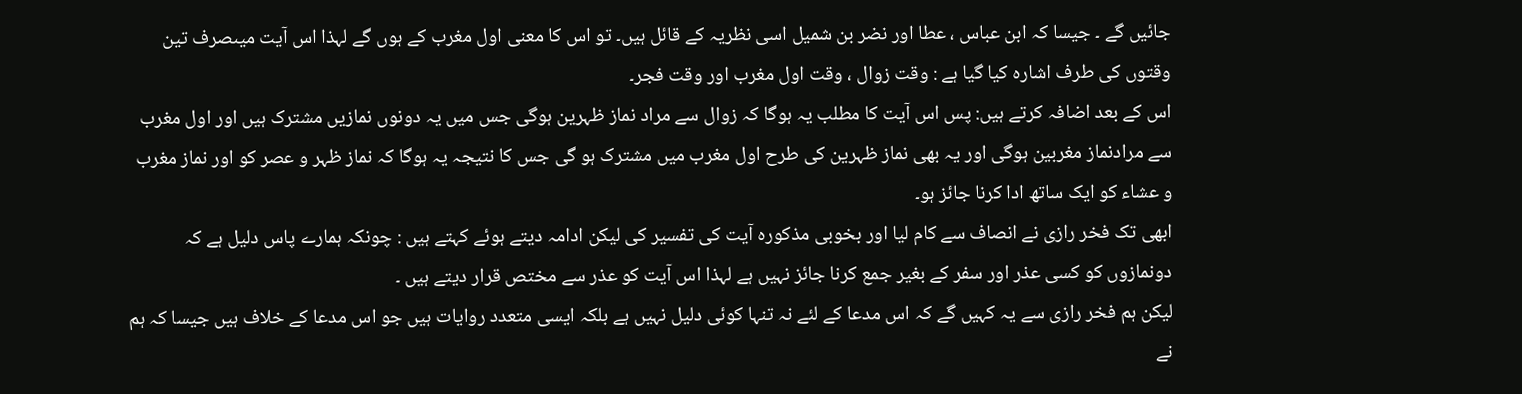جائیں گے ۔ جیسا کہ ابن عباس ، عطا اور نضر بن شمیل اسی نظریہ کے قائل ہیں۔ تو اس کا معنی اول مغرب کے ہوں گے لہذا اس آیت میںصرف تین وقتوں کی طرف اشارہ کیا گیا ہے : وقت زوال ، وقت اول مغرب اور وقت فجر۔
اس کے بعد اضافہ کرتے ہیں: پس اس آیت کا مطلب یہ ہوگا کہ زوال سے مراد نماز ظہرین ہوگی جس میں یہ دونوں نمازیں مشترک ہیں اور اول مغرب سے مرادنماز مغربین ہوگی اور یہ بھی نماز ظہرین کی طرح اول مغرب میں مشترک ہو گی جس کا نتیجہ یہ ہوگا کہ نماز ظہر و عصر کو اور نماز مغرب و عشاء کو ایک ساتھ ادا کرنا جائز ہو۔
ابھی تک فخر رازی نے انصاف سے کام لیا اور بخوبی مذکورہ آیت کی تفسیر کی لیکن ادامہ دیتے ہوئے کہتے ہیں : چونکہ ہمارے پاس دلیل ہے کہ دونمازوں کو کسی عذر اور سفر کے بغیر جمع کرنا جائز نہیں ہے لہذا اس آیت کو عذر سے مختص قرار دیتے ہیں ۔
لیکن ہم فخر رازی سے یہ کہیں گے کہ اس مدعا کے لئے نہ تنہا کوئی دلیل نہیں ہے بلکہ ایسی متعدد روایات ہیں جو اس مدعا کے خلاف ہیں جیسا کہ ہم نے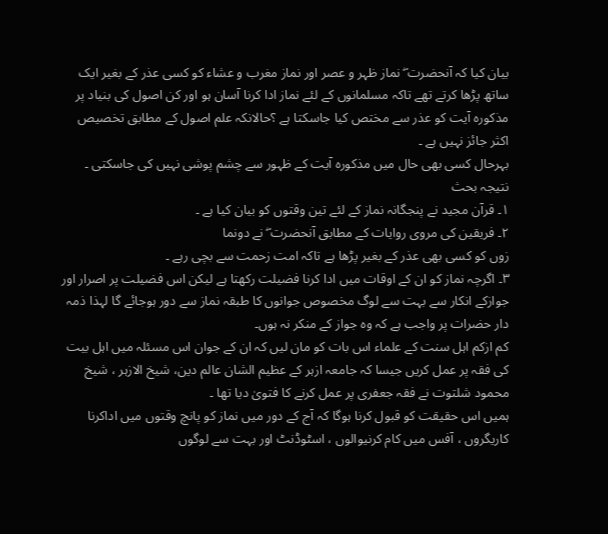بیان کیا کہ آنحضرت ۖ نماز ظہر و عصر اور نماز مغرب و عشاء کو کسی عذر کے بغیر ایک ساتھ پڑھا کرتے تھے تاکہ مسلمانوں کے لئے نماز ادا کرنا آسان ہو اور کن اصول کی بنیاد پر مذکورہ آیت کو عذر سے مختص کیا جاسکتا ہے ؟حالانکہ علم اصول کے مطابق تخصیص اکثر جائز نہیں ہے ۔
بہرحال کسی بھی حال میں مذکورہ آیت کے ظہور سے چشم پوشی نہیں کی جاسکتی ۔
نتیجہ بحث
١۔ قرآن مجید نے پنجگانہ نماز کے لئے تین وقتوں کو بیان کیا ہے ۔
٢۔ فریقین کی مروی روایات کے مطابق آنحضرت ۖ نے دونما
زوں کو کسی بھی عذر کے بغیر پڑھا ہے تاکہ امت زحمت سے بچی رہے ۔
٣۔ اگرچہ نماز کو ان کے اوقات میں ادا کرنا فضیلت رکھتا ہے لیکن اس فضیلت پر اصرار اور جوازکے انکار سے بہت سے لوگ مخصوص جوانوں کا طبقہ نماز سے دور ہوجائے گا لہذا ذمہ دار حضرات پر واجب ہے کہ وہ جواز کے منکر نہ ہوں۔
کم ازکم اہل سنت کے علماء اس بات کو مان لیں کہ ان کے جوان اس مسئلہ میں اہل بیت کی فقہ پر عمل کریں جیسا کہ جامعہ ازہر کے عظیم الشان عالم دین، شیخ الازہر ، شیخ محمود شلتوت نے فقہ جعفری پر عمل کرنے کا فتویٰ دیا تھا ۔
ہمیں اس حقیقت کو قبول کرنا ہوگا کہ آج کے دور میں نماز کو پانچ وقتوں میں اداکرنا کاریگروں ، آفس میں کام کرنیوالوں ، اسٹوڈنٹ اور بہت سے لوگوں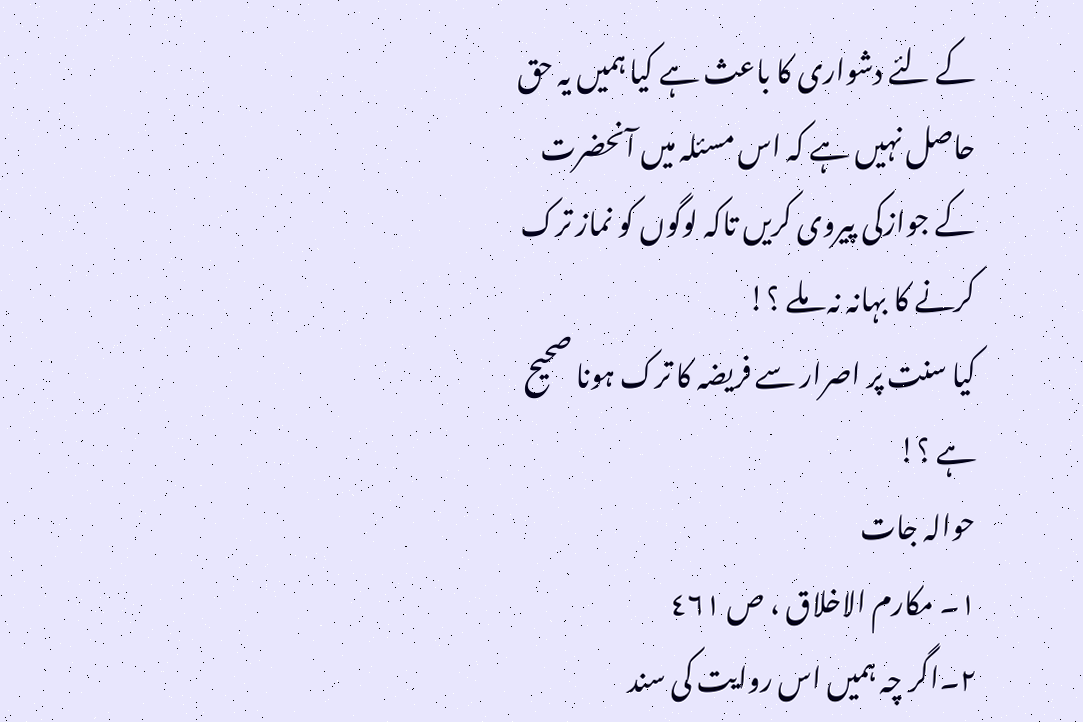کے لئے دشواری کا باعث ہے کیا ہمیں یہ حق حاصل نہیں ہے کہ اس مسئلہ میں آنحضرت کے جوازکی پیروی کریں تاکہ لوگوں کو نماز ترک کرنے کا بہانہ نہ ملے ؟!
کیا سنت پر اصرار سے فریضہ کا ترک ہونا صحیح ہے ؟!
حوالہ جات
١۔ مکارم الاخلاق ، ص ٤٦١
٢۔اگر چہ ہمیں اس روایت کی سند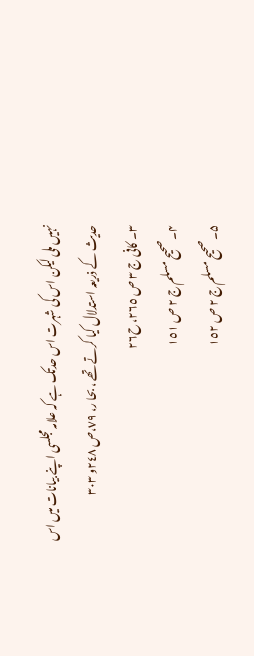نہیں ملی لیکن اس کی شہرت اس حدتک ہے کہ علامہ مجلسی اپنے بیانات میں اس حدیث کے ذریعہ استدلال کیا کرتے تھے ، بحا ر، ٧٩،ص ٢٤٨و ٣٠٣
٣۔ کافی ج ٣ ص ٢٦٥، ح٢٦
۴۔ صحیح مسلم ج ٢ ص ١٥١
۵۔ صحیح مسلم ج ٢ ص ١٥٢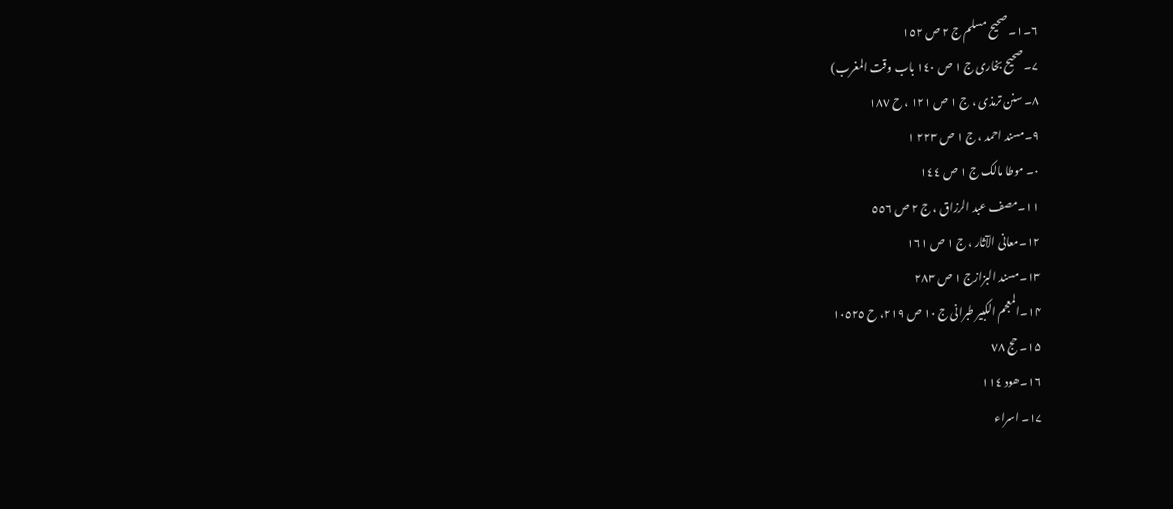۶۔١۔ صحیح مسلم ج ٢ ص ١٥٢
۷۔صحیح بخاری ج ١ ص ١٤٠ باب وقت المغرب)
۸۔ سنن ترمذی ، ج ١ ص ١٢١ ، ح ١٨٧
۹۔مسند احمد ، ج ١ ص ٢٢٣ ۱
۰۔ موطا مالک ج ١ ص ١٤٤
۱۱۔مصف عبد الرزاق ، ج ٢ ص ٥٥٦
۱۲۔معانی الآثار ، ج ١ ص ١٦١
۱۳۔مسند البزازج ١ ص ٢٨٣
۱۴۔المعجم الکبیر طبرانی ج ١٠ ص ٢١٩، ح ١٠٥٢٥
۱۵۔ حج ٧٨
۱۶۔ھود ١١٤
۱۷۔ اسراء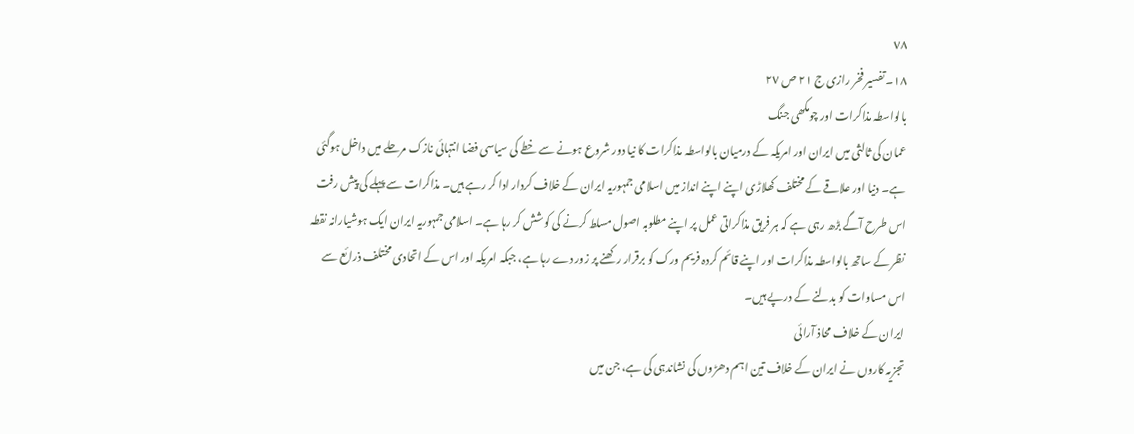٧٨
۱۸۔ تفسیر فخر رازی ج ٢١ ص ٢٧
بالواسطہ مذاکرات اور چومکھی جنگ
عمان کی ثالثی میں ایران اور امریکہ کے درمیان بالواسطہ مذاکرات کا نیا دور شروع ہونے سے خطے کی سیاسی فضا انتہائی نازک مرحلے میں داخل ہوگئی ہے۔ دنیا اور علاقے کے مختلف کھلاڑی اپنے اپنے انداز میں اسلامی جمہوریہ ایران کے خلاف کردار ادا کر رہے ہیں۔ مذاکرات سے پہلے کی پیش رفت اس طرح آگے بڑھ رہی ہے کہ ہر فریق مذاکراتی عمل پر اپنے مطلوبہ اصول مسلط کرنے کی کوشش کر رہا ہے۔ اسلامی جمہوریہ ایران ایک ہوشیارانہ نقطہ نظر کے ساتھ بالواسطہ مذاکرات اور اپنے قائم کردہ فریم ورک کو برقرار رکھنے پر زور دے رہا ہے، جبکہ امریکہ اور اس کے اتحادی مختلف ذرائع سے اس مساوات کو بدلنے کے درپے ہیں۔
ایران کے خلاف محاذ آرائی
تجزیہ کاروں نے ایران کے خلاف تین اہم دھڑوں کی نشاندہی کی ہے، جن میں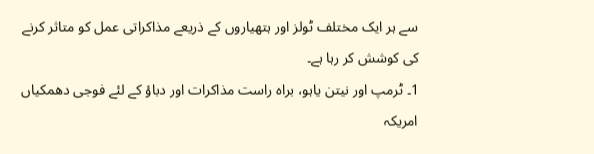سے ہر ایک مختلف ٹولز اور ہتھیاروں کے ذریعے مذاکراتی عمل کو متاثر کرنے کی کوشش کر رہا ہے۔
1۔ ٹرمپ اور نیتن یاہو، براہ راست مذاکرات اور دباؤ کے لئے فوجی دھمکیاں
امریکہ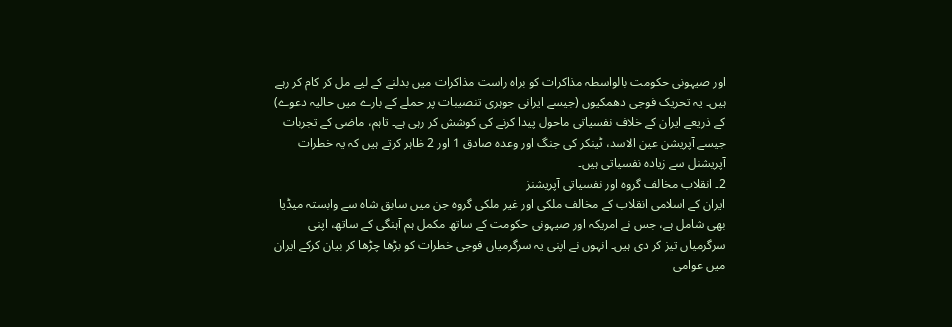اور صیہونی حکومت بالواسطہ مذاکرات کو براہ راست مذاکرات میں بدلنے کے لیے مل کر کام کر رہے ہیں۔ یہ تحریک فوجی دھمکیوں (جیسے ایرانی جوہری تنصیبات پر حملے کے بارے میں حالیہ دعوے) کے ذریعے ایران کے خلاف نفسیاتی ماحول پیدا کرنے کی کوشش کر رہی ہے۔ تاہم، ماضی کے تجربات جیسے آپریشن عین الاسد، ٹینکر کی جنگ اور وعدہ صادق 1 اور 2 ظاہر کرتے ہیں کہ یہ خطرات آپریشنل سے زیادہ نفسیاتی ہیں۔
2۔ انقلاب مخالف گروہ اور نفسیاتی آپریشنز
ایران کے اسلامی انقلاب کے مخالف ملکی اور غیر ملکی گروہ جن میں سابق شاہ سے وابستہ میڈیا بھی شامل ہے، جس نے امریکہ اور صیہونی حکومت کے ساتھ مکمل ہم آہنگی کے ساتھ، اپنی سرگرمیاں تیز کر دی ہیں۔ انہوں نے اپنی یہ سرگرمیاں فوجی خطرات کو بڑھا چڑھا کر بیان کرکے ایران میں عوامی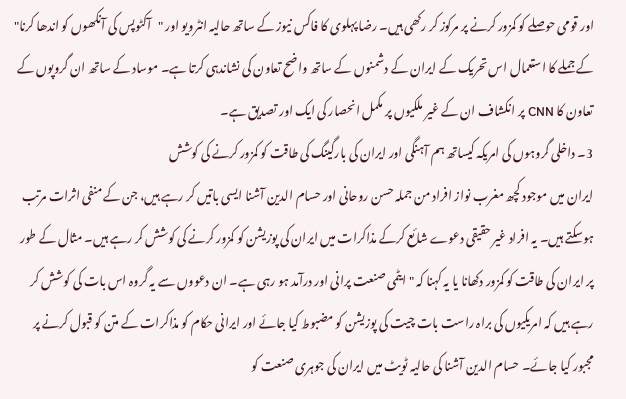اور قومی حوصلے کو کمزور کرنے پر مرکوز کر رکھی ہیں۔ رضا پہلوی کا فاکس نیوز کے ساتھ حالیہ انٹرویو اور "آکٹوپس کی آنکھوں کو اندھا کرنا" کے جملے کا استعمال اس تحریک کے ایران کے دشمنوں کے ساتھ واضح تعاون کی نشاندہی کرتا ہے۔ موساد کے ساتھ ان گروپوں کے تعاون کا CNN پر انکشاف ان کے غیر ملکیوں پر مکمل انحصار کی ایک اور تصدیق ہے۔
3۔ داخلی گروہوں کی امریکہ کیساتھ ہم آہنگی اور ایران کی بارگینگ کی طاقت کو کمزور کرنے کی کوشش
ایران میں موجود کچھ مغرب نواز افراد من جملہ حسن روحانی اور حسام الدین آشنا ایسی باتیں کر رہے ہیں، جن کے منفی اثرات مرتب ہوسکتے ہیں۔ یہ افراد غیر حقیقی دعوے شائع کرکے مذاکرات میں ایران کی پوزیشن کو کمزور کرنے کی کوشش کر رہے ہیں۔ مثال کے طور پر ایران کی طاقت کو کمزور دکھانا یا یہ کہنا کہ "ایٹمی صنعت پرانی اور درآمد ہو رہی ہے۔ ان دعووں سے یہ گروہ اس بات کی کوشش کر رہے ہیں کہ امریکیوں کی براہ راست بات چیت کی پوزیشن کو مضبوط کیا جائے اور ایرانی حکام کو مذاکرات کے متن کو قبول کرنے پر مجبور کیا جائے۔ حسام الدین آشنا کی حالیہ ٹویٹ میں ایران کی جوہری صنعت کو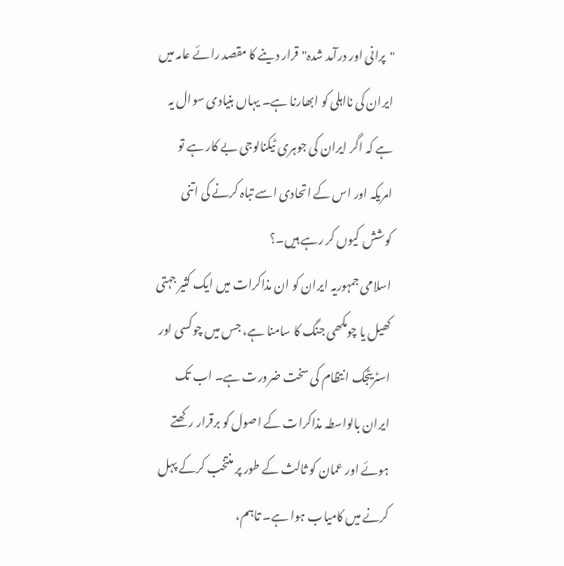"پرانی اور درآمد شدہ" قرار دینے کا مقصد رائے عامہ میں ایران کی نااہلی کو ابھارنا ہے۔ یہاں بنیادی سوال یہ ہے کہ اگر ایران کی جوہری ٹیکنالوجی بے کار ہے تو امریکہ اور اس کے اتحادی اسے تباہ کرنے کی اتنی کوشش کیوں کر رہے ہیں۔؟
اسلامی جمہوریہ ایران کو ان مذاکرات میں ایک کثیر جہتی کھیل یا چومکھی جنگ کا سامنا ہے، جس میں چوکسی اور اسٹریٹجک انتظام کی سخت ضرورت ہے۔ اب تک ایران بالواسطہ مذاکرات کے اصول کو برقرار رکھتے ہوئے اور عمان کو ثالث کے طور پر منتخب کرکے پہل کرنے میں کامیاب ہوا ہے۔ تاہم،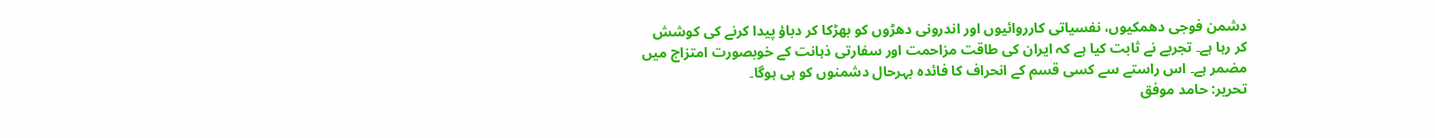دشمن فوجی دھمکیوں، نفسیاتی کارروائیوں اور اندرونی دھڑوں کو بھڑکا کر دباؤ پیدا کرنے کی کوشش کر رہا ہے۔ تجربے نے ثابت کیا ہے کہ ایران کی طاقت مزاحمت اور سفارتی ذہانت کے خوبصورت امتزاج میں مضمر ہے۔ اس راستے سے کسی قسم کے انحراف کا فائدہ بہرحال دشمنوں کو ہی ہوگا۔
تحریر: حامد موفق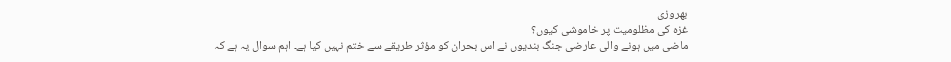بھروزی
غزہ کی مظلومیت پر خاموشی کیوں؟
ماضی میں ہونے والی عارضی جنگ بندیوں نے اس بحران کو مؤثر طریقے سے ختم نہیں کیا ہے۔ اہم سوال یہ ہے کہ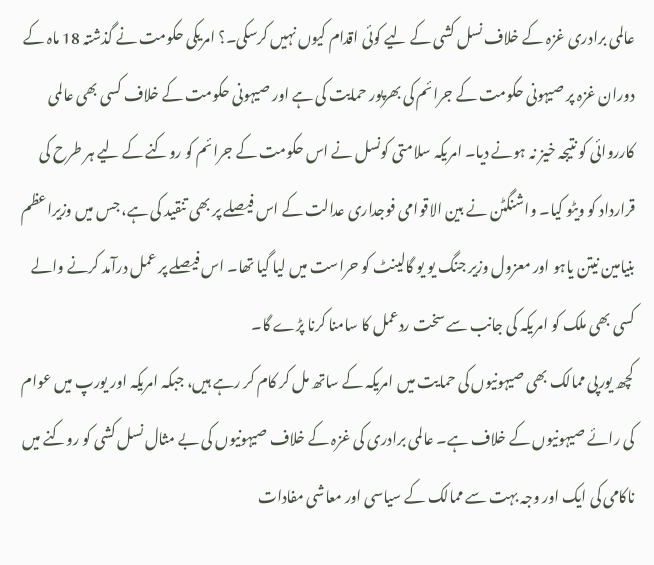عالمی برادری غزہ کے خلاف نسل کشی کے لیے کوئی اقدام کیوں نہیں کرسکی۔؟ امریکی حکومت نے گذشتہ 18 ماہ کے دوران غزہ پر صیہونی حکومت کے جرائم کی بھرپور حمایت کی ہے اور صیہونی حکومت کے خلاف کسی بھی عالمی کارروائی کو نتیجہ خیز نہ ہونے دیا۔ امریکہ سلامتی کونسل نے اس حکومت کے جرائم کو روکنے کے لیے ہر طرح کی قرارداد کو ویٹو کیا۔ واشنگٹن نے بین الاقوامی فوجداری عدالت کے اس فیصلے پر بھی تنقید کی ہے، جس میں وزیراعظم بنیامین نیتن یاہو اور معزول وزیر جنگ یو یو گالینٹ کو حراست میں لیا گیا تھا۔ اس فیصلے پر عمل درآمد کرنے والے کسی بھی ملک کو امریکہ کی جانب سے سخت ردعمل کا سامنا کرنا پڑے گا۔
کچھ یورپی ممالک بھی صیہونیوں کی حمایت میں امریکہ کے ساتھ مل کر کام کر رہے ہیں، جبکہ امریکہ اور یورپ میں عوام کی رائے صیہونیوں کے خلاف ہے۔ عالمی برادری کی غزہ کے خلاف صیہونیوں کی بے مثال نسل کشی کو روکنے میں ناکامی کی ایک اور وجہ بہت سے ممالک کے سیاسی اور معاشی مفادات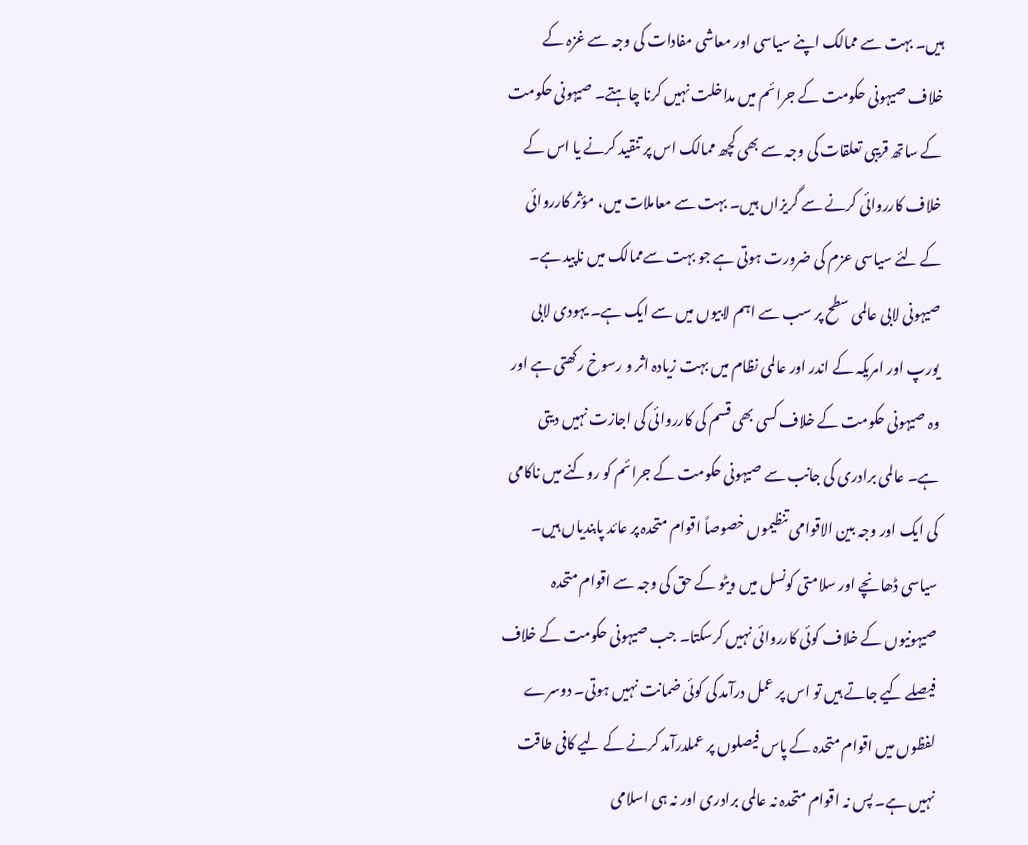ہیں۔ بہت سے ممالک اپنے سیاسی اور معاشی مفادات کی وجہ سے غزہ کے خلاف صیہونی حکومت کے جرائم میں مداخلت نہیں کرنا چاہتے۔ صیہونی حکومت کے ساتھ قریبی تعلقات کی وجہ سے بھی کچھ ممالک اس پر تنقید کرنے یا اس کے خلاف کارروائی کرنے سے گریزاں ہیں۔ بہت سے معاملات میں، مؤثر کارروائی کے لئے سیاسی عزم کی ضرورت ہوتی ہے جو بہت سےممالک میں ناپید ہے۔
صیہونی لابی عالمی سطح پر سب سے اہم لابیوں میں سے ایک ہے۔ یہودی لابی یورپ اور امریکہ کے اندر اور عالمی نظام میں بہت زیادہ اثر و رسوخ رکھتی ہے اور وہ صیہونی حکومت کے خلاف کسی بھی قسم کی کارروائی کی اجازت نہیں دیتی ہے۔ عالمی برادری کی جانب سے صیہونی حکومت کے جرائم کو روکنے میں ناکامی کی ایک اور وجہ بین الاقوامی تنظیموں خصوصاً اقوام متحدہ پر عائد پابندیاں ہیں۔ سیاسی ڈھانچے اور سلامتی کونسل میں ویٹو کے حق کی وجہ سے اقوام متحدہ صیہونیوں کے خلاف کوئی کارروائی نہیں کرسکتا۔ جب صیہونی حکومت کے خلاف فیصلے کیے جاتے ہیں تو اس پر عمل درآمد کی کوئی ضمانت نہیں ہوتی۔ دوسرے لفظوں میں اقوام متحدہ کے پاس فیصلوں پر عملدرآمد کرنے کے لیے کافی طاقت نہیں ہے۔ پس نہ اقوام متحدہ نہ عالمی برادری اور نہ ہی اسلامی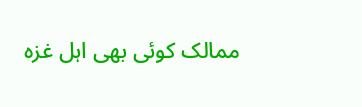ممالک کوئی بھی اہل غزہ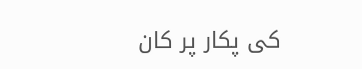کی پکار پر کان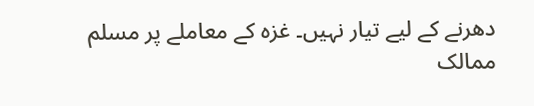دھرنے کے لیے تیار نہیں۔ غزہ کے معاملے پر مسلم ممالک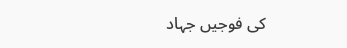کی فوجیں جہاد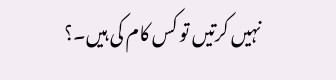نہیں کرتیں تو کس کام کی ہیں۔؟